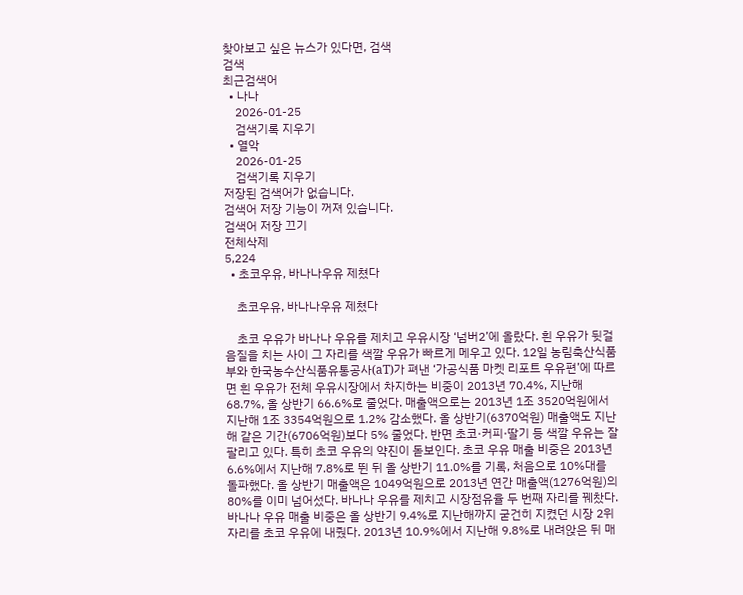찾아보고 싶은 뉴스가 있다면, 검색
검색
최근검색어
  • 나나
    2026-01-25
    검색기록 지우기
  • 열악
    2026-01-25
    검색기록 지우기
저장된 검색어가 없습니다.
검색어 저장 기능이 꺼져 있습니다.
검색어 저장 끄기
전체삭제
5,224
  • 초코우유, 바나나우유 제쳤다

    초코우유, 바나나우유 제쳤다

    초코 우유가 바나나 우유를 제치고 우유시장 ‘넘버2’에 올랐다. 흰 우유가 뒷걸음질을 치는 사이 그 자리를 색깔 우유가 빠르게 메우고 있다. 12일 농림축산식품부와 한국농수산식품유통공사(aT)가 펴낸 ‘가공식품 마켓 리포트 우유편’에 따르면 흰 우유가 전체 우유시장에서 차지하는 비중이 2013년 70.4%, 지난해 68.7%, 올 상반기 66.6%로 줄었다. 매출액으로는 2013년 1조 3520억원에서 지난해 1조 3354억원으로 1.2% 감소했다. 올 상반기(6370억원) 매출액도 지난해 같은 기간(6706억원)보다 5% 줄었다. 반면 초코·커피·딸기 등 색깔 우유는 잘 팔리고 있다. 특히 초코 우유의 약진이 돋보인다. 초코 우유 매출 비중은 2013년 6.6%에서 지난해 7.8%로 뛴 뒤 올 상반기 11.0%를 기록, 처음으로 10%대를 돌파했다. 올 상반기 매출액은 1049억원으로 2013년 연간 매출액(1276억원)의 80%를 이미 넘어섰다. 바나나 우유를 제치고 시장점유율 두 번째 자리를 꿰찼다. 바나나 우유 매출 비중은 올 상반기 9.4%로 지난해까지 굳건히 지켰던 시장 2위 자리를 초코 우유에 내줬다. 2013년 10.9%에서 지난해 9.8%로 내려앉은 뒤 매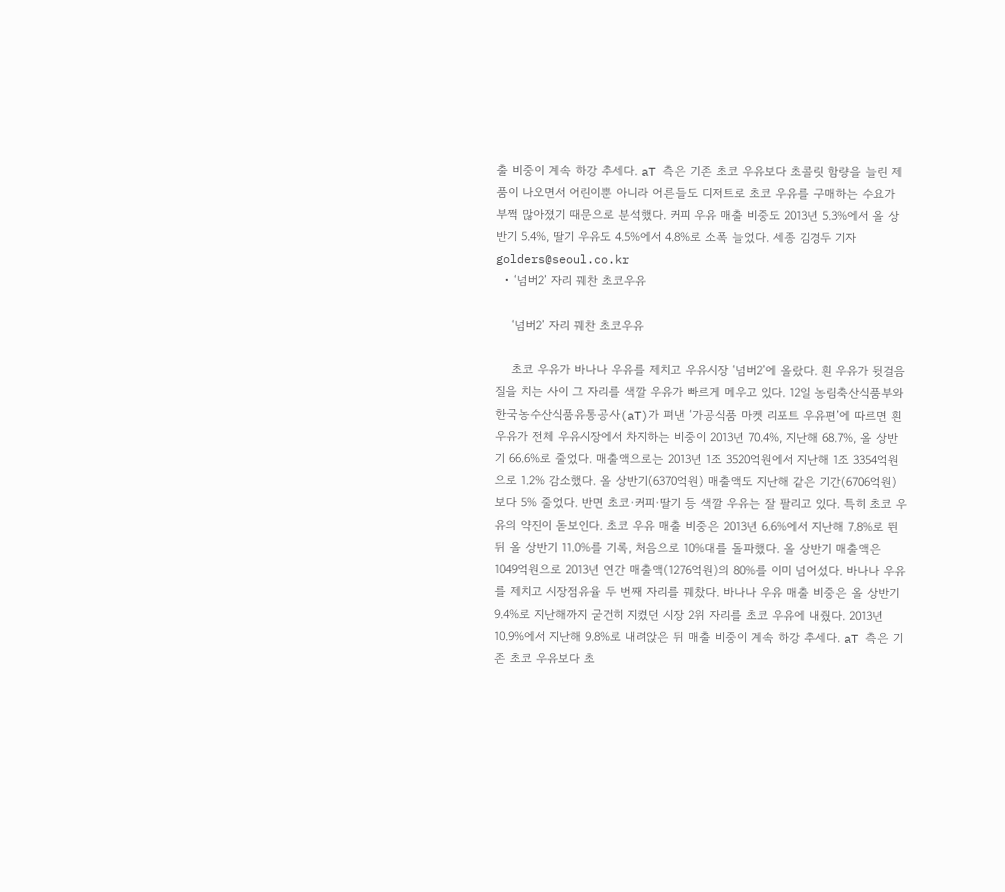출 비중이 계속 하강 추세다. aT 측은 기존 초코 우유보다 초콜릿 함량을 늘린 제품이 나오면서 어린이뿐 아니라 어른들도 디저트로 초코 우유를 구매하는 수요가 부쩍 많아졌기 때문으로 분석했다. 커피 우유 매출 비중도 2013년 5.3%에서 올 상반기 5.4%, 딸기 우유도 4.5%에서 4.8%로 소폭 늘었다. 세종 김경두 기자 golders@seoul.co.kr
  • ‘넘버2’ 자리 꿰찬 초코우유

    ‘넘버2’ 자리 꿰찬 초코우유

    초코 우유가 바나나 우유를 제치고 우유시장 ‘넘버2’에 올랐다. 흰 우유가 뒷걸음질을 치는 사이 그 자리를 색깔 우유가 빠르게 메우고 있다. 12일 농림축산식품부와 한국농수산식품유통공사(aT)가 펴낸 ‘가공식품 마켓 리포트 우유편’에 따르면 흰 우유가 전체 우유시장에서 차지하는 비중이 2013년 70.4%, 지난해 68.7%, 올 상반기 66.6%로 줄었다. 매출액으로는 2013년 1조 3520억원에서 지난해 1조 3354억원으로 1.2% 감소했다. 올 상반기(6370억원) 매출액도 지난해 같은 기간(6706억원)보다 5% 줄었다. 반면 초코·커피·딸기 등 색깔 우유는 잘 팔리고 있다. 특히 초코 우유의 약진이 돋보인다. 초코 우유 매출 비중은 2013년 6.6%에서 지난해 7.8%로 뛴 뒤 올 상반기 11.0%를 기록, 처음으로 10%대를 돌파했다. 올 상반기 매출액은 1049억원으로 2013년 연간 매출액(1276억원)의 80%를 이미 넘어섰다. 바나나 우유를 제치고 시장점유율 두 번째 자리를 꿰찼다. 바나나 우유 매출 비중은 올 상반기 9.4%로 지난해까지 굳건히 지켰던 시장 2위 자리를 초코 우유에 내줬다. 2013년 10.9%에서 지난해 9.8%로 내려앉은 뒤 매출 비중이 계속 하강 추세다. aT 측은 기존 초코 우유보다 초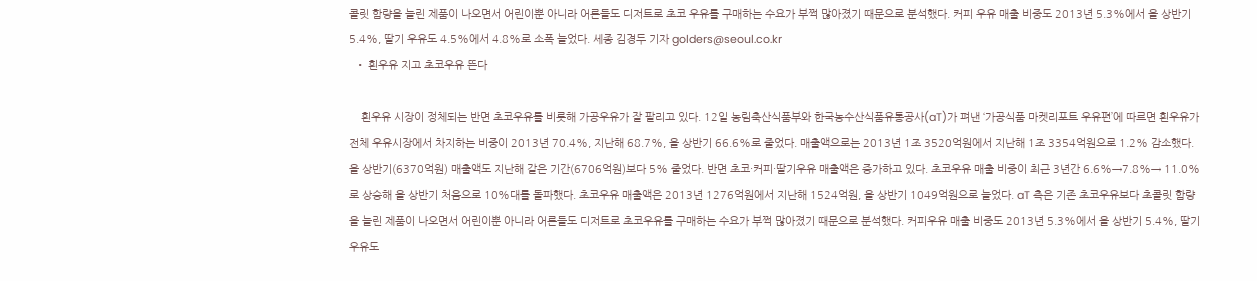콜릿 함량을 늘린 제품이 나오면서 어린이뿐 아니라 어른들도 디저트로 초코 우유를 구매하는 수요가 부쩍 많아졌기 때문으로 분석했다. 커피 우유 매출 비중도 2013년 5.3%에서 올 상반기 5.4%, 딸기 우유도 4.5%에서 4.8%로 소폭 늘었다. 세종 김경두 기자 golders@seoul.co.kr
  • 흰우유 지고 초코우유 뜬다

    흰우유 시장이 정체되는 반면 초코우유를 비롯해 가공우유가 잘 팔리고 있다. 12일 농림축산식품부와 한국농수산식품유통공사(aT)가 펴낸 ‘가공식품 마켓리포트 우유편’에 따르면 흰우유가 전체 우유시장에서 차지하는 비중이 2013년 70.4%, 지난해 68.7%, 올 상반기 66.6%로 줄었다. 매출액으로는 2013년 1조 3520억원에서 지난해 1조 3354억원으로 1.2% 감소했다. 올 상반기(6370억원) 매출액도 지난해 같은 기간(6706억원)보다 5% 줄었다. 반면 초코·커피·딸기우유 매출액은 증가하고 있다. 초코우유 매출 비중이 최근 3년간 6.6%→7.8%→ 11.0%로 상승해 올 상반기 처음으로 10%대를 돌파했다. 초코우유 매출액은 2013년 1276억원에서 지난해 1524억원, 올 상반기 1049억원으로 늘었다. aT 측은 기존 초코우유보다 초콜릿 함량을 늘린 제품이 나오면서 어린이뿐 아니라 어른들도 디저트로 초코우유를 구매하는 수요가 부쩍 많아졌기 때문으로 분석했다. 커피우유 매출 비중도 2013년 5.3%에서 올 상반기 5.4%, 딸기우유도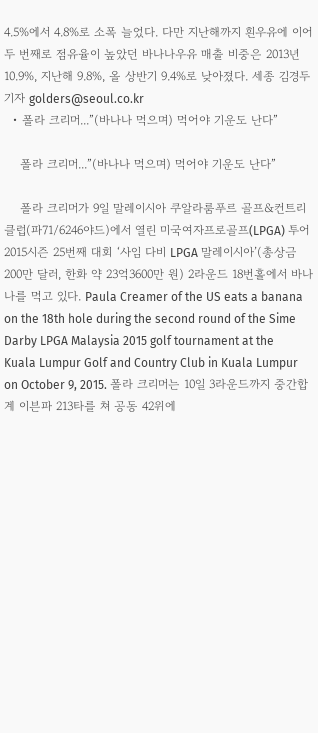4.5%에서 4.8%로 소폭 늘었다. 다만 지난해까지 흰우유에 이어 두 번째로 점유율이 높았던 바나나우유 매출 비중은 2013년 10.9%, 지난해 9.8%, 올 상반기 9.4%로 낮아졌다. 세종 김경두 기자 golders@seoul.co.kr
  • 폴라 크리머...”(바나나 먹으며) 먹어야 기운도 난다”

    폴라 크리머...”(바나나 먹으며) 먹어야 기운도 난다”

    폴라 크리머가 9일 말레이시아 쿠알라룸푸르 골프&컨트리클럽(파71/6246야드)에서 열린 미국여자프로골프(LPGA) 투어 2015시즌 25번째 대회 ‘사임 다비 LPGA 말레이시아’(총상금 200만 달러, 한화 약 23억3600만 원) 2라운드 18번홀에서 바나나를 먹고 있다. Paula Creamer of the US eats a banana on the 18th hole during the second round of the Sime Darby LPGA Malaysia 2015 golf tournament at the Kuala Lumpur Golf and Country Club in Kuala Lumpur on October 9, 2015. 폴라 크리머는 10일 3라운드까지 중간합계 이븐파 213타를 쳐 공동 42위에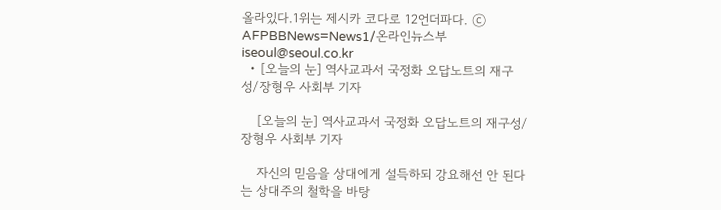올라있다.1위는 제시카 코다로 12언더파다. ⓒ AFPBBNews=News1/온라인뉴스부 iseoul@seoul.co.kr
  • [오늘의 눈] 역사교과서 국정화 오답노트의 재구성/장형우 사회부 기자

    [오늘의 눈] 역사교과서 국정화 오답노트의 재구성/장형우 사회부 기자

    자신의 믿음을 상대에게 설득하되 강요해선 안 된다는 상대주의 철학을 바탕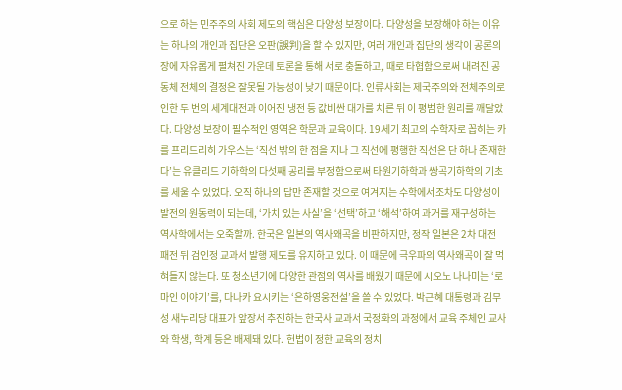으로 하는 민주주의 사회 제도의 핵심은 다양성 보장이다. 다양성을 보장해야 하는 이유는 하나의 개인과 집단은 오판(誤判)을 할 수 있지만, 여러 개인과 집단의 생각이 공론의 장에 자유롭게 펼쳐진 가운데 토론을 통해 서로 충돌하고, 때로 타협함으로써 내려진 공동체 전체의 결정은 잘못될 가능성이 낮기 때문이다. 인류사회는 제국주의와 전체주의로 인한 두 번의 세계대전과 이어진 냉전 등 값비싼 대가를 치른 뒤 이 평범한 원리를 깨달았다. 다양성 보장이 필수적인 영역은 학문과 교육이다. 19세기 최고의 수학자로 꼽히는 카를 프리드리히 가우스는 ‘직선 밖의 한 점을 지나 그 직선에 평행한 직선은 단 하나 존재한다’는 유클리드 기하학의 다섯째 공리를 부정함으로써 타원기하학과 쌍곡기하학의 기초를 세울 수 있었다. 오직 하나의 답만 존재할 것으로 여겨지는 수학에서조차도 다양성이 발전의 원동력이 되는데, ‘가치 있는 사실’을 ‘선택’하고 ‘해석’하여 과거를 재구성하는 역사학에서는 오죽할까. 한국은 일본의 역사왜곡을 비판하지만, 정작 일본은 2차 대전 패전 뒤 검인정 교과서 발행 제도를 유지하고 있다. 이 때문에 극우파의 역사왜곡이 잘 먹혀들지 않는다. 또 청소년기에 다양한 관점의 역사를 배웠기 때문에 시오노 나나미는 ‘로마인 이야기’를, 다나카 요시키는 ‘은하영웅전설’을 쓸 수 있었다. 박근혜 대통령과 김무성 새누리당 대표가 앞장서 추진하는 한국사 교과서 국정화의 과정에서 교육 주체인 교사와 학생, 학계 등은 배제돼 있다. 헌법이 정한 교육의 정치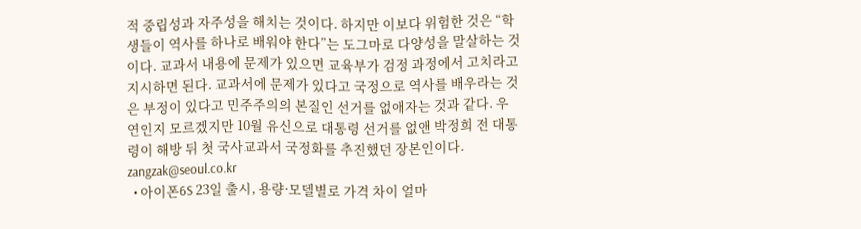적 중립성과 자주성을 해치는 것이다. 하지만 이보다 위험한 것은 “학생들이 역사를 하나로 배워야 한다”는 도그마로 다양성을 말살하는 것이다. 교과서 내용에 문제가 있으면 교육부가 검정 과정에서 고치라고 지시하면 된다. 교과서에 문제가 있다고 국정으로 역사를 배우라는 것은 부정이 있다고 민주주의의 본질인 선거를 없애자는 것과 같다. 우연인지 모르겠지만 10월 유신으로 대통령 선거를 없앤 박정희 전 대통령이 해방 뒤 첫 국사교과서 국정화를 추진했던 장본인이다. zangzak@seoul.co.kr
  • 아이폰6S 23일 출시, 용량·모델별로 가격 차이 얼마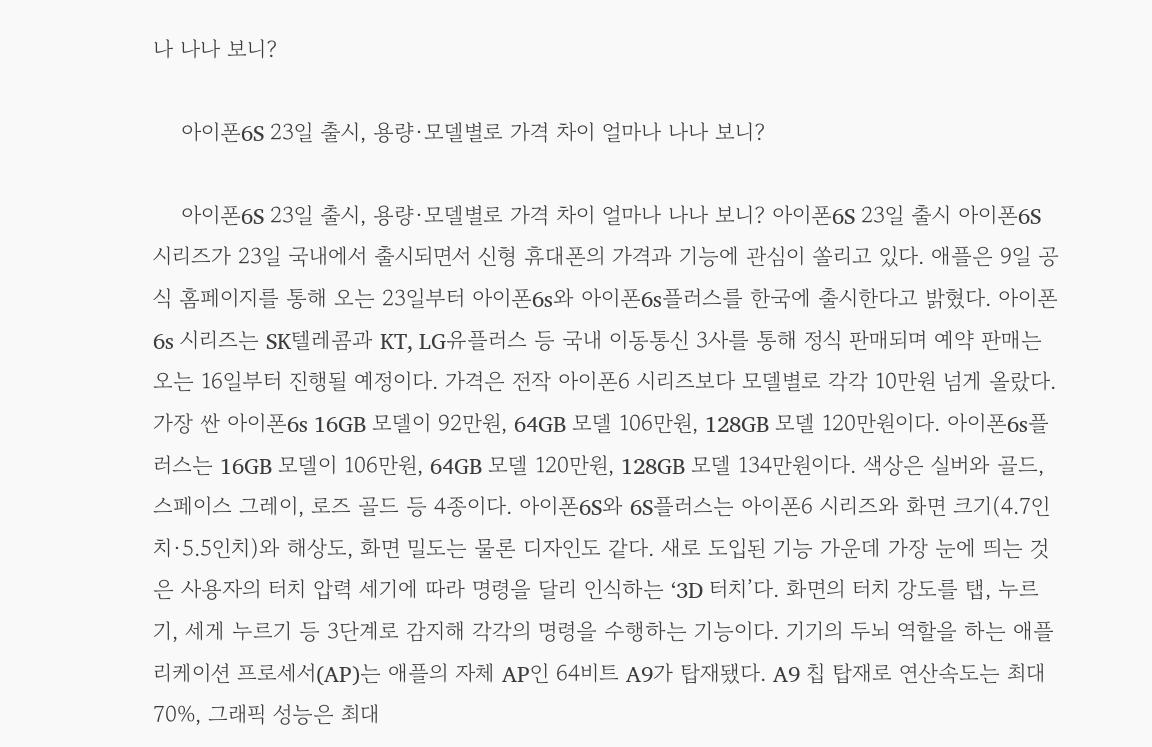나 나나 보니?

    아이폰6S 23일 출시, 용량·모델별로 가격 차이 얼마나 나나 보니?

    아이폰6S 23일 출시, 용량·모델별로 가격 차이 얼마나 나나 보니? 아이폰6S 23일 출시 아이폰6S 시리즈가 23일 국내에서 출시되면서 신형 휴대폰의 가격과 기능에 관심이 쏠리고 있다. 애플은 9일 공식 홈페이지를 통해 오는 23일부터 아이폰6s와 아이폰6s플러스를 한국에 출시한다고 밝혔다. 아이폰6s 시리즈는 SK텔레콤과 KT, LG유플러스 등 국내 이동통신 3사를 통해 정식 판매되며 예약 판매는 오는 16일부터 진행될 예정이다. 가격은 전작 아이폰6 시리즈보다 모델별로 각각 10만원 넘게 올랐다. 가장 싼 아이폰6s 16GB 모델이 92만원, 64GB 모델 106만원, 128GB 모델 120만원이다. 아이폰6s플러스는 16GB 모델이 106만원, 64GB 모델 120만원, 128GB 모델 134만원이다. 색상은 실버와 골드, 스페이스 그레이, 로즈 골드 등 4종이다. 아이폰6S와 6S플러스는 아이폰6 시리즈와 화면 크기(4.7인치·5.5인치)와 해상도, 화면 밀도는 물론 디자인도 같다. 새로 도입된 기능 가운데 가장 눈에 띄는 것은 사용자의 터치 압력 세기에 따라 명령을 달리 인식하는 ‘3D 터치’다. 화면의 터치 강도를 탭, 누르기, 세게 누르기 등 3단계로 감지해 각각의 명령을 수행하는 기능이다. 기기의 두뇌 역할을 하는 애플리케이션 프로세서(AP)는 애플의 자체 AP인 64비트 A9가 탑재됐다. A9 칩 탑재로 연산속도는 최대 70%, 그래픽 성능은 최대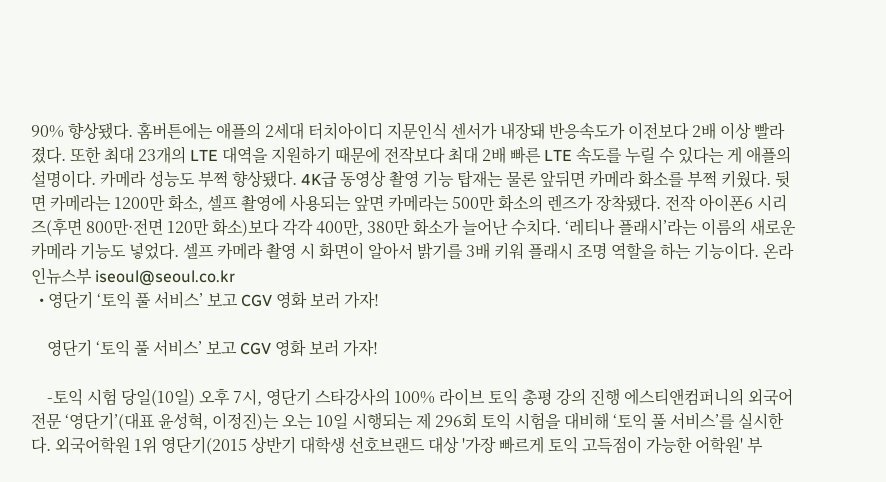90% 향상됐다. 홈버튼에는 애플의 2세대 터치아이디 지문인식 센서가 내장돼 반응속도가 이전보다 2배 이상 빨라졌다. 또한 최대 23개의 LTE 대역을 지원하기 때문에 전작보다 최대 2배 빠른 LTE 속도를 누릴 수 있다는 게 애플의 설명이다. 카메라 성능도 부쩍 향상됐다. 4K급 동영상 촬영 기능 탑재는 물론 앞뒤면 카메라 화소를 부쩍 키웠다. 뒷면 카메라는 1200만 화소, 셀프 촬영에 사용되는 앞면 카메라는 500만 화소의 렌즈가 장착됐다. 전작 아이폰6 시리즈(후면 800만·전면 120만 화소)보다 각각 400만, 380만 화소가 늘어난 수치다. ‘레티나 플래시’라는 이름의 새로운 카메라 기능도 넣었다. 셀프 카메라 촬영 시 화면이 알아서 밝기를 3배 키워 플래시 조명 역할을 하는 기능이다. 온라인뉴스부 iseoul@seoul.co.kr
  • 영단기 ‘토익 풀 서비스’ 보고 CGV 영화 보러 가자!

    영단기 ‘토익 풀 서비스’ 보고 CGV 영화 보러 가자!

    -토익 시험 당일(10일) 오후 7시, 영단기 스타강사의 100% 라이브 토익 총평 강의 진행 에스티앤컴퍼니의 외국어전문 ‘영단기’(대표 윤성혁, 이정진)는 오는 10일 시행되는 제 296회 토익 시험을 대비해 ‘토익 풀 서비스’를 실시한다. 외국어학원 1위 영단기(2015 상반기 대학생 선호브랜드 대상 '가장 빠르게 토익 고득점이 가능한 어학원' 부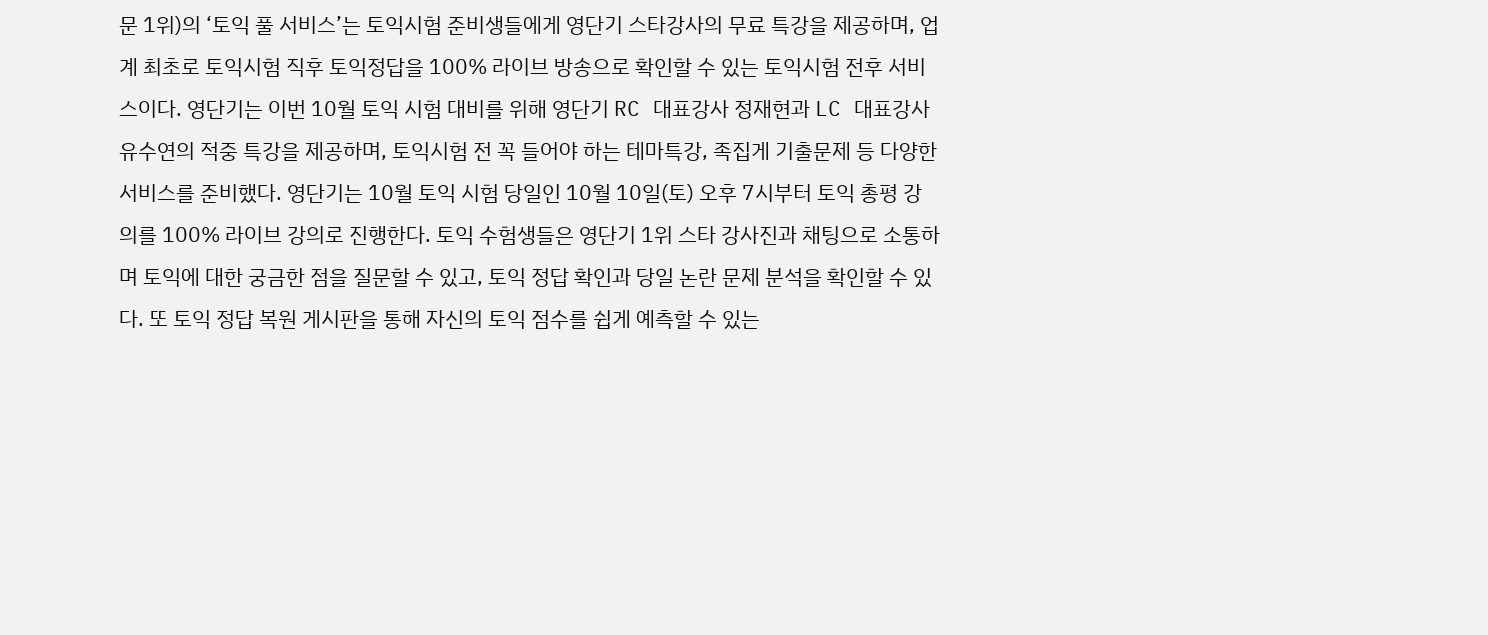문 1위)의 ‘토익 풀 서비스’는 토익시험 준비생들에게 영단기 스타강사의 무료 특강을 제공하며, 업계 최초로 토익시험 직후 토익정답을 100% 라이브 방송으로 확인할 수 있는 토익시험 전후 서비스이다. 영단기는 이번 10월 토익 시험 대비를 위해 영단기 RC 대표강사 정재현과 LC 대표강사 유수연의 적중 특강을 제공하며, 토익시험 전 꼭 들어야 하는 테마특강, 족집게 기출문제 등 다양한 서비스를 준비했다. 영단기는 10월 토익 시험 당일인 10월 10일(토) 오후 7시부터 토익 총평 강의를 100% 라이브 강의로 진행한다. 토익 수험생들은 영단기 1위 스타 강사진과 채팅으로 소통하며 토익에 대한 궁금한 점을 질문할 수 있고, 토익 정답 확인과 당일 논란 문제 분석을 확인할 수 있다. 또 토익 정답 복원 게시판을 통해 자신의 토익 점수를 쉽게 예측할 수 있는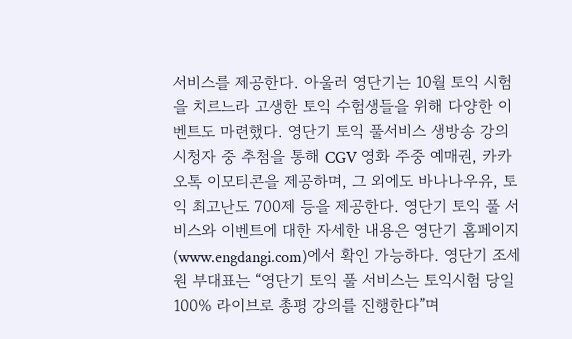서비스를 제공한다. 아울러 영단기는 10월 토익 시험을 치르느라 고생한 토익 수험생들을 위해 다양한 이벤트도 마련했다. 영단기 토익 풀서비스 생방송 강의 시청자 중 추첨을 통해 CGV 영화 주중 예매권, 카카오톡 이모티콘을 제공하며, 그 외에도 바나나우유, 토익 최고난도 700제 등을 제공한다. 영단기 토익 풀 서비스와 이벤트에 대한 자세한 내용은 영단기 홈페이지(www.engdangi.com)에서 확인 가능하다. 영단기 조세원 부대표는 “영단기 토익 풀 서비스는 토익시험 당일 100% 라이브로 총평 강의를 진행한다”며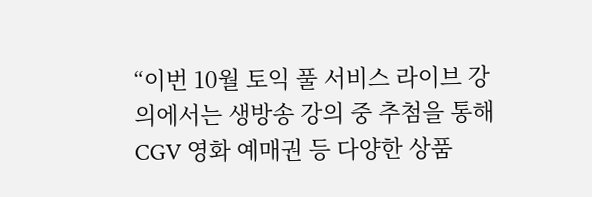“이번 10월 토익 풀 서비스 라이브 강의에서는 생방송 강의 중 추첨을 통해 CGV 영화 예매권 등 다양한 상품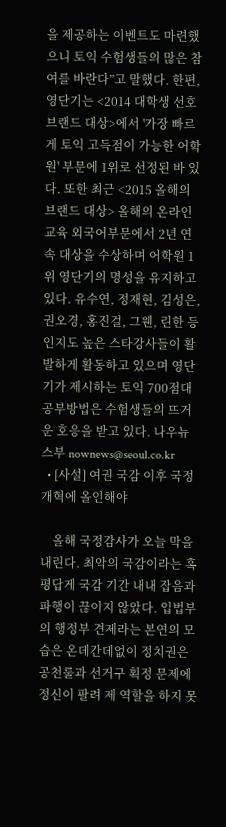을 제공하는 이벤트도 마련했으니 토익 수험생들의 많은 참여를 바란다”고 말했다. 한편, 영단기는 <2014 대학생 선호 브랜드 대상>에서 '가장 빠르게 토익 고득점이 가능한 어학원' 부문에 1위로 선정된 바 있다. 또한 최근 <2015 올해의 브랜드 대상> 올해의 온라인 교육 외국어부문에서 2년 연속 대상을 수상하며 어학원 1위 영단기의 명성을 유지하고 있다. 유수연, 정재현, 김성은, 권오경, 홍진걸, 그웬, 린한 등 인지도 높은 스타강사들이 활발하게 활동하고 있으며 영단기가 제시하는 토익 700점대 공부방법은 수험생들의 뜨거운 호응을 받고 있다. 나우뉴스부 nownews@seoul.co.kr
  • [사설] 여권 국감 이후 국정개혁에 올인해야

    올해 국정감사가 오늘 막을 내린다. 최악의 국감이라는 혹평답게 국감 기간 내내 잡음과 파행이 끊이지 않았다. 입법부의 행정부 견제라는 본연의 모습은 온데간데없이 정치권은 공천룰과 선거구 획정 문제에 정신이 팔려 제 역할을 하지 못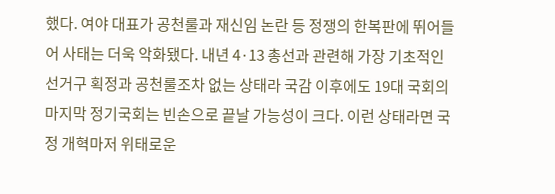했다. 여야 대표가 공천룰과 재신임 논란 등 정쟁의 한복판에 뛰어들어 사태는 더욱 악화됐다. 내년 4·13 총선과 관련해 가장 기초적인 선거구 획정과 공천룰조차 없는 상태라 국감 이후에도 19대 국회의 마지막 정기국회는 빈손으로 끝날 가능성이 크다. 이런 상태라면 국정 개혁마저 위태로운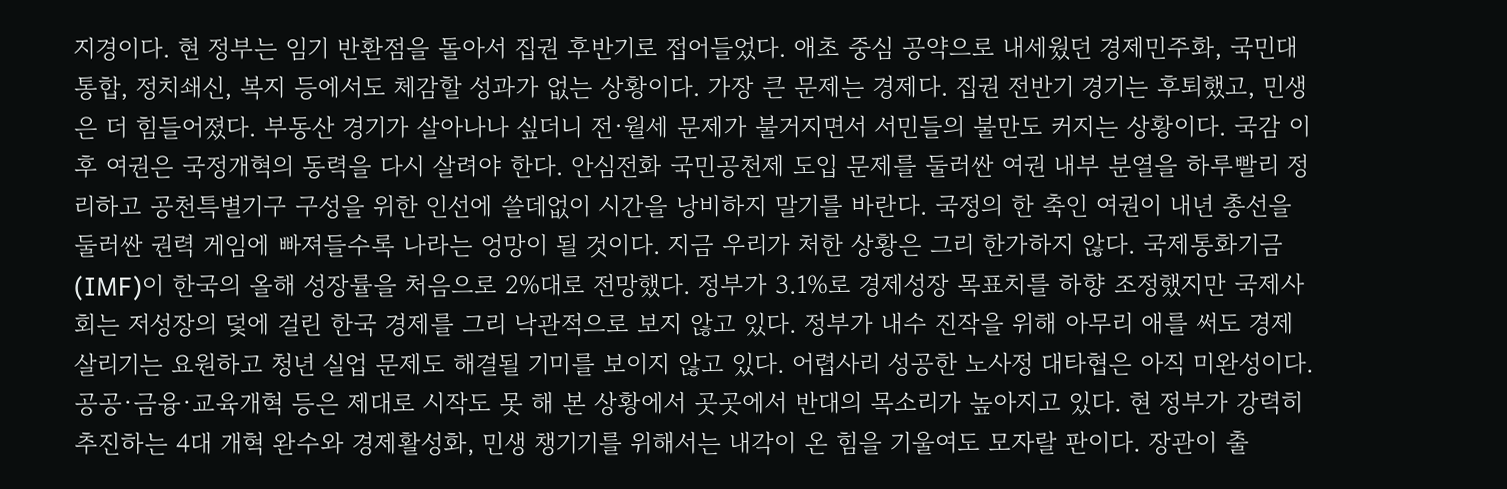지경이다. 현 정부는 임기 반환점을 돌아서 집권 후반기로 접어들었다. 애초 중심 공약으로 내세웠던 경제민주화, 국민대통합, 정치쇄신, 복지 등에서도 체감할 성과가 없는 상황이다. 가장 큰 문제는 경제다. 집권 전반기 경기는 후퇴했고, 민생은 더 힘들어졌다. 부동산 경기가 살아나나 싶더니 전·월세 문제가 불거지면서 서민들의 불만도 커지는 상황이다. 국감 이후 여권은 국정개혁의 동력을 다시 살려야 한다. 안심전화 국민공천제 도입 문제를 둘러싼 여권 내부 분열을 하루빨리 정리하고 공천특별기구 구성을 위한 인선에 쓸데없이 시간을 낭비하지 말기를 바란다. 국정의 한 축인 여권이 내년 총선을 둘러싼 권력 게임에 빠져들수록 나라는 엉망이 될 것이다. 지금 우리가 처한 상황은 그리 한가하지 않다. 국제통화기금(IMF)이 한국의 올해 성장률을 처음으로 2%대로 전망했다. 정부가 3.1%로 경제성장 목표치를 하향 조정했지만 국제사회는 저성장의 덫에 걸린 한국 경제를 그리 낙관적으로 보지 않고 있다. 정부가 내수 진작을 위해 아무리 애를 써도 경제 살리기는 요원하고 청년 실업 문제도 해결될 기미를 보이지 않고 있다. 어렵사리 성공한 노사정 대타협은 아직 미완성이다. 공공·금융·교육개혁 등은 제대로 시작도 못 해 본 상황에서 곳곳에서 반대의 목소리가 높아지고 있다. 현 정부가 강력히 추진하는 4대 개혁 완수와 경제활성화, 민생 챙기기를 위해서는 내각이 온 힘을 기울여도 모자랄 판이다. 장관이 출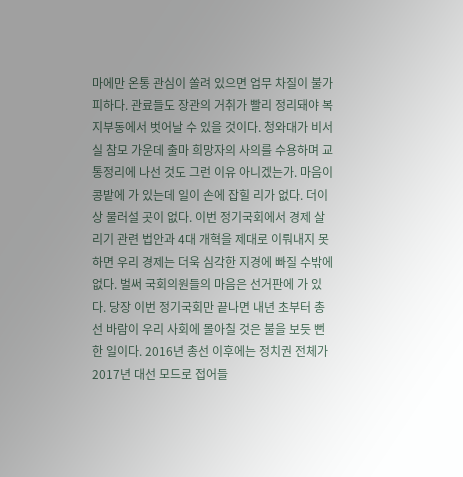마에만 온통 관심이 쏠려 있으면 업무 차질이 불가피하다. 관료들도 장관의 거취가 빨리 정리돼야 복지부동에서 벗어날 수 있을 것이다. 청와대가 비서실 참모 가운데 출마 희망자의 사의를 수용하며 교통정리에 나선 것도 그런 이유 아니겠는가. 마음이 콩밭에 가 있는데 일이 손에 잡힐 리가 없다. 더이상 물러설 곳이 없다. 이번 정기국회에서 경제 살리기 관련 법안과 4대 개혁을 제대로 이뤄내지 못하면 우리 경제는 더욱 심각한 지경에 빠질 수밖에 없다. 벌써 국회의원들의 마음은 선거판에 가 있다. 당장 이번 정기국회만 끝나면 내년 초부터 총선 바람이 우리 사회에 몰아칠 것은 불을 보듯 뻔한 일이다. 2016년 총선 이후에는 정치권 전체가 2017년 대선 모드로 접어들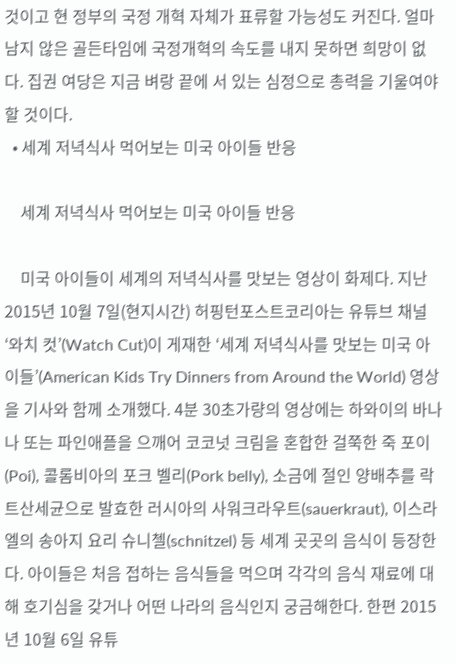것이고 현 정부의 국정 개혁 자체가 표류할 가능성도 커진다. 얼마 남지 않은 골든타임에 국정개혁의 속도를 내지 못하면 희망이 없다. 집권 여당은 지금 벼랑 끝에 서 있는 심정으로 총력을 기울여야 할 것이다.
  • 세계 저녁식사 먹어보는 미국 아이들 반응

    세계 저녁식사 먹어보는 미국 아이들 반응

    미국 아이들이 세계의 저녁식사를 맛보는 영상이 화제다. 지난 2015년 10월 7일(현지시간) 허핑턴포스트코리아는 유튜브 채널 ‘와치 컷’(Watch Cut)이 게재한 ‘세계 저녁식사를 맛보는 미국 아이들’(American Kids Try Dinners from Around the World) 영상을 기사와 함께 소개했다. 4분 30초가량의 영상에는 하와이의 바나나 또는 파인애플을 으깨어 코코넛 크림을 혼합한 걸쭉한 죽 포이(Poi), 콜롬비아의 포크 벨리(Pork belly), 소금에 절인 양배추를 락트산세균으로 발효한 러시아의 사워크라우트(sauerkraut), 이스라엘의 송아지 요리 슈니첼(schnitzel) 등 세계 곳곳의 음식이 등장한다. 아이들은 처음 접하는 음식들을 먹으며 각각의 음식 재료에 대해 호기심을 갖거나 어떤 나라의 음식인지 궁금해한다. 한편 2015년 10월 6일 유튜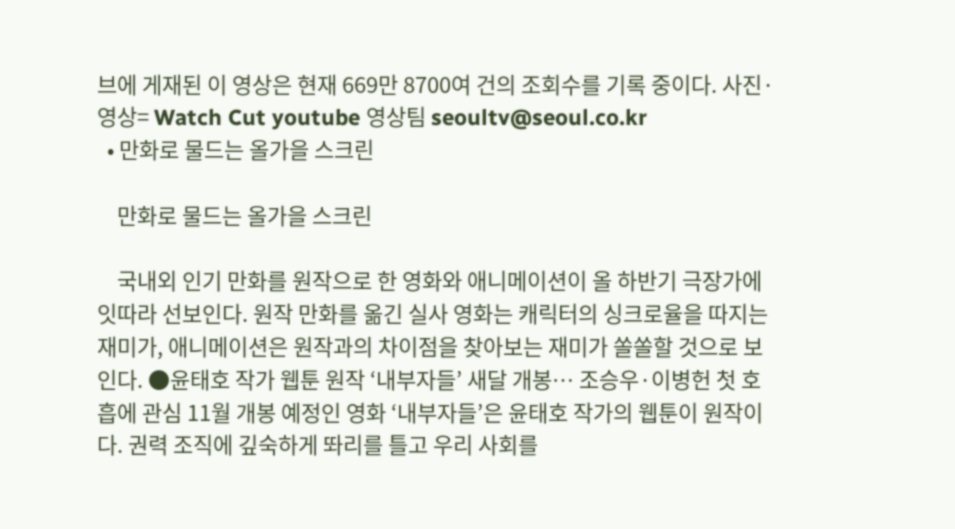브에 게재된 이 영상은 현재 669만 8700여 건의 조회수를 기록 중이다. 사진·영상= Watch Cut youtube 영상팀 seoultv@seoul.co.kr
  • 만화로 물드는 올가을 스크린

    만화로 물드는 올가을 스크린

    국내외 인기 만화를 원작으로 한 영화와 애니메이션이 올 하반기 극장가에 잇따라 선보인다. 원작 만화를 옮긴 실사 영화는 캐릭터의 싱크로율을 따지는 재미가, 애니메이션은 원작과의 차이점을 찾아보는 재미가 쏠쏠할 것으로 보인다. ●윤태호 작가 웹툰 원작 ‘내부자들’ 새달 개봉… 조승우·이병헌 첫 호흡에 관심 11월 개봉 예정인 영화 ‘내부자들’은 윤태호 작가의 웹툰이 원작이다. 권력 조직에 깊숙하게 똬리를 틀고 우리 사회를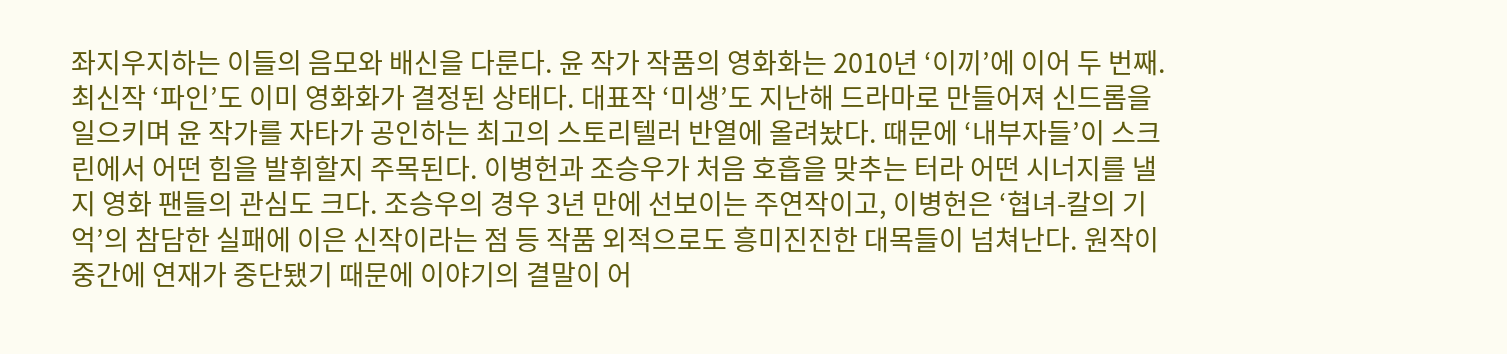좌지우지하는 이들의 음모와 배신을 다룬다. 윤 작가 작품의 영화화는 2010년 ‘이끼’에 이어 두 번째. 최신작 ‘파인’도 이미 영화화가 결정된 상태다. 대표작 ‘미생’도 지난해 드라마로 만들어져 신드롬을 일으키며 윤 작가를 자타가 공인하는 최고의 스토리텔러 반열에 올려놨다. 때문에 ‘내부자들’이 스크린에서 어떤 힘을 발휘할지 주목된다. 이병헌과 조승우가 처음 호흡을 맞추는 터라 어떤 시너지를 낼지 영화 팬들의 관심도 크다. 조승우의 경우 3년 만에 선보이는 주연작이고, 이병헌은 ‘협녀-칼의 기억’의 참담한 실패에 이은 신작이라는 점 등 작품 외적으로도 흥미진진한 대목들이 넘쳐난다. 원작이 중간에 연재가 중단됐기 때문에 이야기의 결말이 어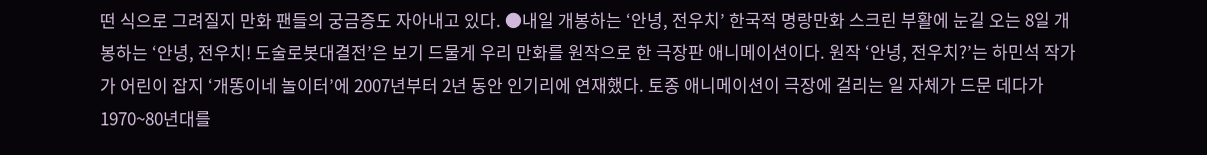떤 식으로 그려질지 만화 팬들의 궁금증도 자아내고 있다. ●내일 개봉하는 ‘안녕, 전우치’ 한국적 명랑만화 스크린 부활에 눈길 오는 8일 개봉하는 ‘안녕, 전우치! 도술로봇대결전’은 보기 드물게 우리 만화를 원작으로 한 극장판 애니메이션이다. 원작 ‘안녕, 전우치?’는 하민석 작가가 어린이 잡지 ‘개똥이네 놀이터’에 2007년부터 2년 동안 인기리에 연재했다. 토종 애니메이션이 극장에 걸리는 일 자체가 드문 데다가 1970~80년대를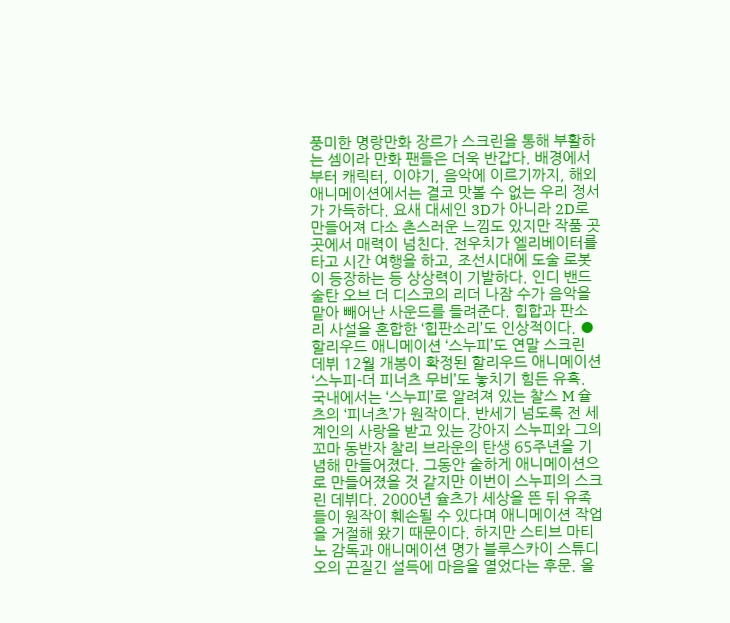풍미한 명랑만화 장르가 스크린을 통해 부활하는 셈이라 만화 팬들은 더욱 반갑다. 배경에서부터 캐릭터, 이야기, 음악에 이르기까지, 해외 애니메이션에서는 결코 맛볼 수 없는 우리 정서가 가득하다. 요새 대세인 3D가 아니라 2D로 만들어져 다소 촌스러운 느낌도 있지만 작품 곳곳에서 매력이 넘친다. 전우치가 엘리베이터를 타고 시간 여행을 하고, 조선시대에 도술 로봇이 등장하는 등 상상력이 기발하다. 인디 밴드 술탄 오브 더 디스코의 리더 나잠 수가 음악을 맡아 빼어난 사운드를 들려준다. 힙합과 판소리 사설을 혼합한 ‘힙판소리’도 인상적이다. ●할리우드 애니메이션 ‘스누피’도 연말 스크린 데뷔 12월 개봉이 확정된 할리우드 애니메이션 ‘스누피-더 피너츠 무비’도 놓치기 힘든 유혹. 국내에서는 ‘스누피’로 알려져 있는 찰스 M 슐츠의 ‘피너츠’가 원작이다. 반세기 넘도록 전 세계인의 사랑을 받고 있는 강아지 스누피와 그의 꼬마 동반자 찰리 브라운의 탄생 65주년을 기념해 만들어졌다. 그동안 숱하게 애니메이션으로 만들어졌을 것 같지만 이번이 스누피의 스크린 데뷔다. 2000년 슐츠가 세상을 뜬 뒤 유족들이 원작이 훼손될 수 있다며 애니메이션 작업을 거절해 왔기 때문이다. 하지만 스티브 마티노 감독과 애니메이션 명가 블루스카이 스튜디오의 끈질긴 설득에 마음을 열었다는 후문. 올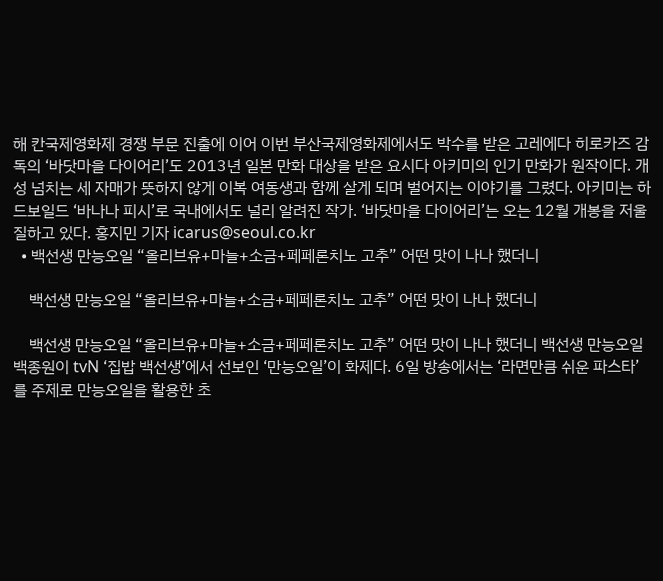해 칸국제영화제 경쟁 부문 진출에 이어 이번 부산국제영화제에서도 박수를 받은 고레에다 히로카즈 감독의 ‘바닷마을 다이어리’도 2013년 일본 만화 대상을 받은 요시다 아키미의 인기 만화가 원작이다. 개성 넘치는 세 자매가 뜻하지 않게 이복 여동생과 함께 살게 되며 벌어지는 이야기를 그렸다. 아키미는 하드보일드 ‘바나나 피시’로 국내에서도 널리 알려진 작가. ‘바닷마을 다이어리’는 오는 12월 개봉을 저울질하고 있다. 홍지민 기자 icarus@seoul.co.kr
  • 백선생 만능오일 “올리브유+마늘+소금+페페론치노 고추” 어떤 맛이 나나 했더니

    백선생 만능오일 “올리브유+마늘+소금+페페론치노 고추” 어떤 맛이 나나 했더니

    백선생 만능오일 “올리브유+마늘+소금+페페론치노 고추” 어떤 맛이 나나 했더니 백선생 만능오일 백종원이 tvN ‘집밥 백선생’에서 선보인 ‘만능오일’이 화제다. 6일 방송에서는 ‘라면만큼 쉬운 파스타’를 주제로 만능오일을 활용한 초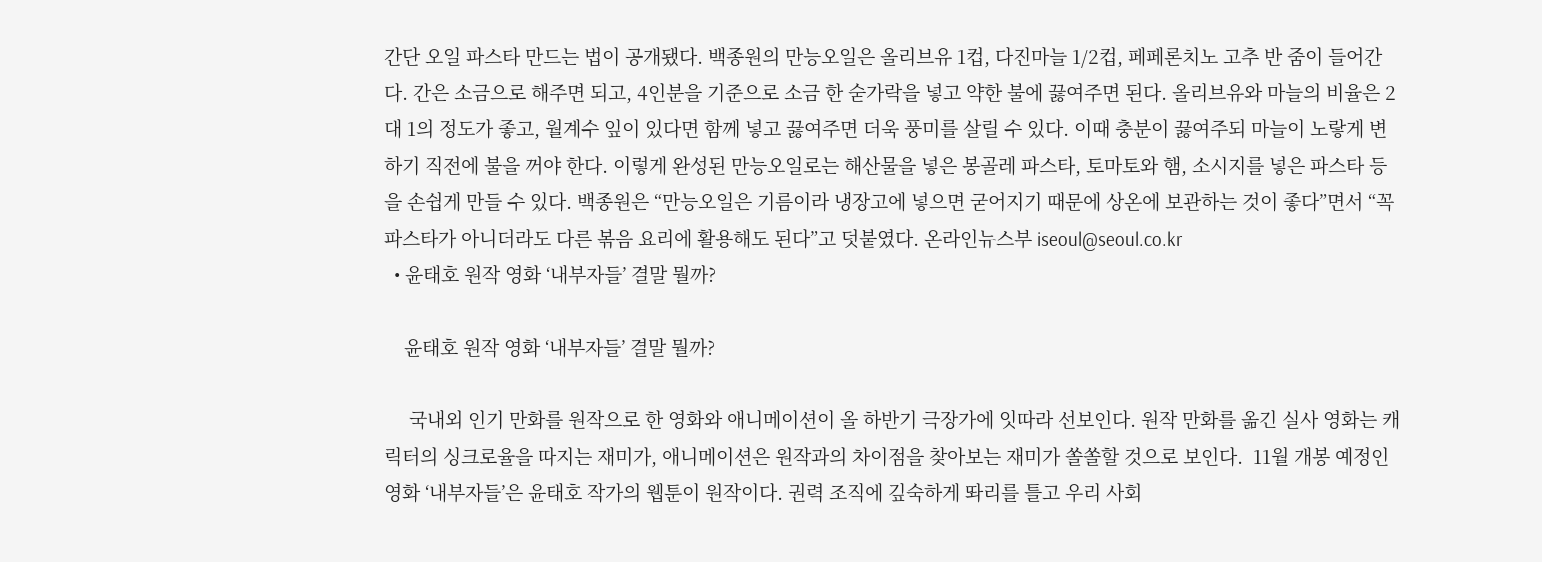간단 오일 파스타 만드는 법이 공개됐다. 백종원의 만능오일은 올리브유 1컵, 다진마늘 1/2컵, 페페론치노 고추 반 줌이 들어간다. 간은 소금으로 해주면 되고, 4인분을 기준으로 소금 한 숟가락을 넣고 약한 불에 끓여주면 된다. 올리브유와 마늘의 비율은 2대 1의 정도가 좋고, 월계수 잎이 있다면 함께 넣고 끓여주면 더욱 풍미를 살릴 수 있다. 이때 충분이 끓여주되 마늘이 노랗게 변하기 직전에 불을 꺼야 한다. 이렇게 완성된 만능오일로는 해산물을 넣은 봉골레 파스타, 토마토와 햄, 소시지를 넣은 파스타 등을 손쉽게 만들 수 있다. 백종원은 “만능오일은 기름이라 냉장고에 넣으면 굳어지기 때문에 상온에 보관하는 것이 좋다”면서 “꼭 파스타가 아니더라도 다른 볶음 요리에 활용해도 된다”고 덧붙였다. 온라인뉴스부 iseoul@seoul.co.kr
  • 윤태호 원작 영화 ‘내부자들’ 결말 뭘까?

    윤태호 원작 영화 ‘내부자들’ 결말 뭘까?

     국내외 인기 만화를 원작으로 한 영화와 애니메이션이 올 하반기 극장가에 잇따라 선보인다. 원작 만화를 옮긴 실사 영화는 캐릭터의 싱크로율을 따지는 재미가, 애니메이션은 원작과의 차이점을 찾아보는 재미가 쏠쏠할 것으로 보인다.  11월 개봉 예정인 영화 ‘내부자들’은 윤태호 작가의 웹툰이 원작이다. 권력 조직에 깊숙하게 똬리를 틀고 우리 사회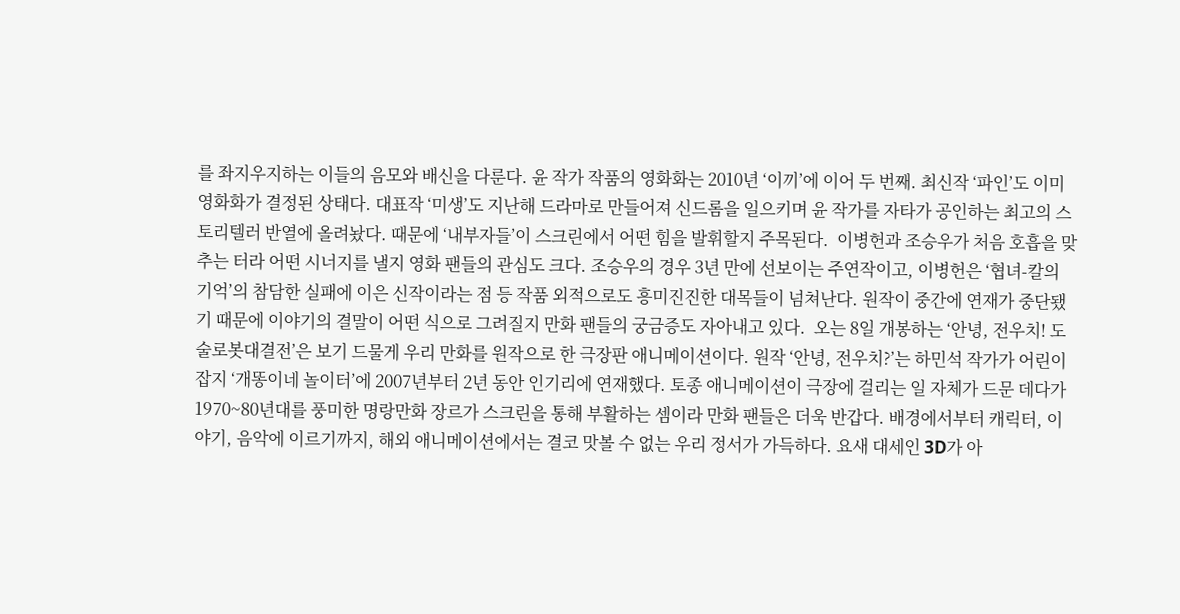를 좌지우지하는 이들의 음모와 배신을 다룬다. 윤 작가 작품의 영화화는 2010년 ‘이끼’에 이어 두 번째. 최신작 ‘파인’도 이미 영화화가 결정된 상태다. 대표작 ‘미생’도 지난해 드라마로 만들어져 신드롬을 일으키며 윤 작가를 자타가 공인하는 최고의 스토리텔러 반열에 올려놨다. 때문에 ‘내부자들’이 스크린에서 어떤 힘을 발휘할지 주목된다.  이병헌과 조승우가 처음 호흡을 맞추는 터라 어떤 시너지를 낼지 영화 팬들의 관심도 크다. 조승우의 경우 3년 만에 선보이는 주연작이고, 이병헌은 ‘협녀-칼의 기억’의 참담한 실패에 이은 신작이라는 점 등 작품 외적으로도 흥미진진한 대목들이 넘쳐난다. 원작이 중간에 연재가 중단됐기 때문에 이야기의 결말이 어떤 식으로 그려질지 만화 팬들의 궁금증도 자아내고 있다.  오는 8일 개봉하는 ‘안녕, 전우치! 도술로봇대결전’은 보기 드물게 우리 만화를 원작으로 한 극장판 애니메이션이다. 원작 ‘안녕, 전우치?’는 하민석 작가가 어린이 잡지 ‘개똥이네 놀이터’에 2007년부터 2년 동안 인기리에 연재했다. 토종 애니메이션이 극장에 걸리는 일 자체가 드문 데다가 1970~80년대를 풍미한 명랑만화 장르가 스크린을 통해 부활하는 셈이라 만화 팬들은 더욱 반갑다. 배경에서부터 캐릭터, 이야기, 음악에 이르기까지, 해외 애니메이션에서는 결코 맛볼 수 없는 우리 정서가 가득하다. 요새 대세인 3D가 아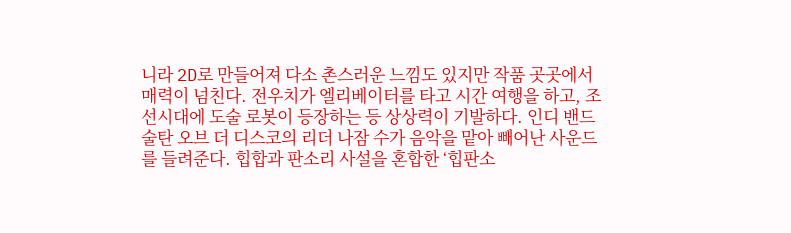니라 2D로 만들어져 다소 촌스러운 느낌도 있지만 작품 곳곳에서 매력이 넘친다. 전우치가 엘리베이터를 타고 시간 여행을 하고, 조선시대에 도술 로봇이 등장하는 등 상상력이 기발하다. 인디 밴드 술탄 오브 더 디스코의 리더 나잠 수가 음악을 맡아 빼어난 사운드를 들려준다. 힙합과 판소리 사설을 혼합한 ‘힙판소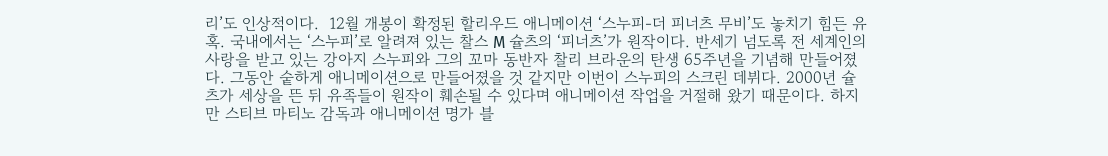리’도 인상적이다.  12월 개봉이 확정된 할리우드 애니메이션 ‘스누피-더 피너츠 무비’도 놓치기 힘든 유혹. 국내에서는 ‘스누피’로 알려져 있는 찰스 M 슐츠의 ‘피너츠’가 원작이다. 반세기 넘도록 전 세계인의 사랑을 받고 있는 강아지 스누피와 그의 꼬마 동반자 찰리 브라운의 탄생 65주년을 기념해 만들어졌다. 그동안 숱하게 애니메이션으로 만들어졌을 것 같지만 이번이 스누피의 스크린 데뷔다. 2000년 슐츠가 세상을 뜬 뒤 유족들이 원작이 훼손될 수 있다며 애니메이션 작업을 거절해 왔기 때문이다. 하지만 스티브 마티노 감독과 애니메이션 명가 블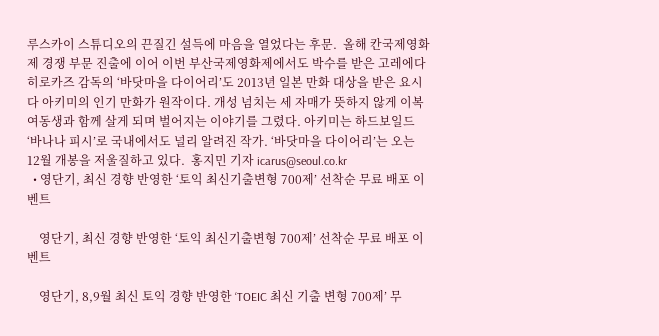루스카이 스튜디오의 끈질긴 설득에 마음을 열었다는 후문.  올해 칸국제영화제 경쟁 부문 진출에 이어 이번 부산국제영화제에서도 박수를 받은 고레에다 히로카즈 감독의 ‘바닷마을 다이어리’도 2013년 일본 만화 대상을 받은 요시다 아키미의 인기 만화가 원작이다. 개성 넘치는 세 자매가 뜻하지 않게 이복 여동생과 함께 살게 되며 벌어지는 이야기를 그렸다. 아키미는 하드보일드 ‘바나나 피시’로 국내에서도 널리 알려진 작가. ‘바닷마을 다이어리’는 오는 12월 개봉을 저울질하고 있다.  홍지민 기자 icarus@seoul.co.kr
  • 영단기, 최신 경향 반영한 ‘토익 최신기출변형 700제’ 선착순 무료 배포 이벤트

    영단기, 최신 경향 반영한 ‘토익 최신기출변형 700제’ 선착순 무료 배포 이벤트

    영단기, 8,9월 최신 토익 경향 반영한 ‘TOEIC 최신 기출 변형 700제’ 무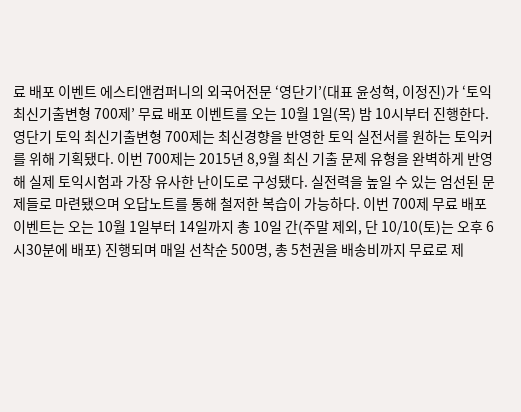료 배포 이벤트 에스티앤컴퍼니의 외국어전문 ‘영단기’(대표 윤성혁, 이정진)가 ‘토익 최신기출변형 700제’ 무료 배포 이벤트를 오는 10월 1일(목) 밤 10시부터 진행한다. 영단기 토익 최신기출변형 700제는 최신경향을 반영한 토익 실전서를 원하는 토익커를 위해 기획됐다. 이번 700제는 2015년 8,9월 최신 기출 문제 유형을 완벽하게 반영해 실제 토익시험과 가장 유사한 난이도로 구성됐다. 실전력을 높일 수 있는 엄선된 문제들로 마련됐으며 오답노트를 통해 철저한 복습이 가능하다. 이번 700제 무료 배포 이벤트는 오는 10월 1일부터 14일까지 총 10일 간(주말 제외, 단 10/10(토)는 오후 6시30분에 배포) 진행되며 매일 선착순 500명, 총 5천권을 배송비까지 무료로 제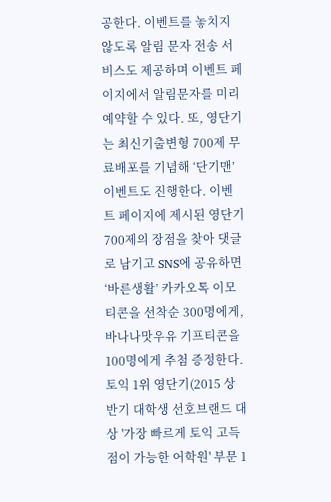공한다. 이벤트를 놓치지 않도록 알림 문자 전송 서비스도 제공하며 이벤트 페이지에서 알림문자를 미리 예약할 수 있다. 또, 영단기는 최신기출변형 700제 무료배포를 기념해 ‘단기맨’ 이벤트도 진행한다. 이벤트 페이지에 제시된 영단기 700제의 장점을 찾아 댓글로 남기고 SNS에 공유하면 ‘바른생활’ 카카오톡 이모티콘을 선착순 300명에게, 바나나맛우유 기프티콘을 100명에게 추첨 증정한다. 토익 1위 영단기(2015 상반기 대학생 선호브랜드 대상 '가장 빠르게 토익 고득점이 가능한 어학원' 부문 1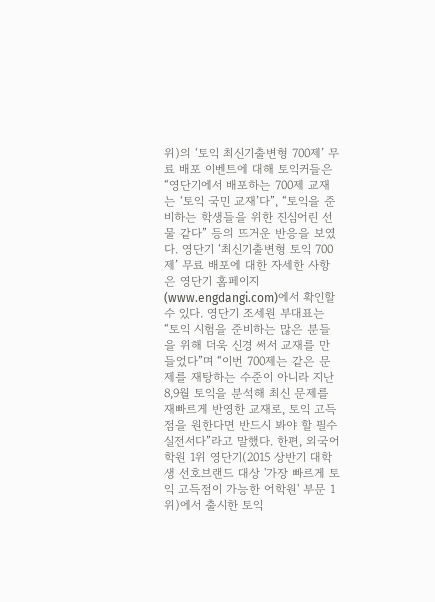위)의 ‘토익 최신기출변형 700제’ 무료 배포 이벤트에 대해 토익커들은 “영단기에서 배포하는 700제 교재는 ‘토익 국민 교재’다”, “토익을 준비하는 학생들을 위한 진심어린 선물 같다” 등의 뜨거운 반응을 보였다. 영단기 ‘최신기출변형 토익 700제’ 무료 배포에 대한 자세한 사항은 영단기 홈페이지(www.engdangi.com)에서 확인할 수 있다. 영단기 조세원 부대표는 “토익 시험을 준비하는 많은 분들을 위해 더욱 신경 써서 교재를 만들었다”며 “이번 700제는 같은 문제를 재탕하는 수준이 아니라 지난 8,9월 토익을 분석해 최신 문제를 재빠르게 반영한 교재로, 토익 고득점을 원한다면 반드시 봐야 할 필수 실전서다”라고 말했다. 한편, 외국어학원 1위 영단기(2015 상반기 대학생 선호브랜드 대상 '가장 빠르게 토익 고득점이 가능한 어학원' 부문 1위)에서 출시한 토익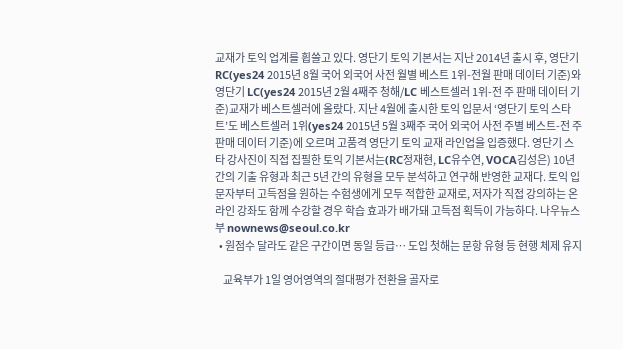교재가 토익 업계를 휩쓸고 있다. 영단기 토익 기본서는 지난 2014년 출시 후, 영단기 RC(yes24 2015년 8월 국어 외국어 사전 월별 베스트 1위-전월 판매 데이터 기준)와 영단기 LC(yes24 2015년 2월 4째주 청해/LC 베스트셀러 1위-전 주 판매 데이터 기준)교재가 베스트셀러에 올랐다. 지난 4월에 출시한 토익 입문서 ‘영단기 토익 스타트’도 베스트셀러 1위(yes24 2015년 5월 3째주 국어 외국어 사전 주별 베스트-전 주 판매 데이터 기준)에 오르며 고품격 영단기 토익 교재 라인업을 입증했다. 영단기 스타 강사진이 직접 집필한 토익 기본서는(RC정재현, LC유수연, VOCA김성은) 10년 간의 기출 유형과 최근 5년 간의 유형을 모두 분석하고 연구해 반영한 교재다. 토익 입문자부터 고득점을 원하는 수험생에게 모두 적합한 교재로, 저자가 직접 강의하는 온라인 강좌도 함께 수강할 경우 학습 효과가 배가돼 고득점 획득이 가능하다. 나우뉴스부 nownews@seoul.co.kr
  • 원점수 달라도 같은 구간이면 동일 등급… 도입 첫해는 문항 유형 등 현행 체제 유지

    교육부가 1일 영어영역의 절대평가 전환을 골자로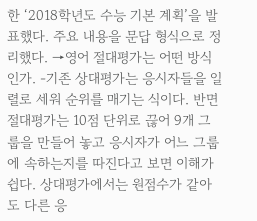한 ‘2018학년도 수능 기본 계획’을 발표했다. 주요 내용을 문답 형식으로 정리했다. →영어 절대평가는 어떤 방식인가. -기존 상대평가는 응시자들을 일렬로 세워 순위를 매기는 식이다. 반면 절대평가는 10점 단위로 끊어 9개 그룹을 만들어 놓고 응시자가 어느 그룹에 속하는지를 따진다고 보면 이해가 쉽다. 상대평가에서는 원점수가 같아도 다른 응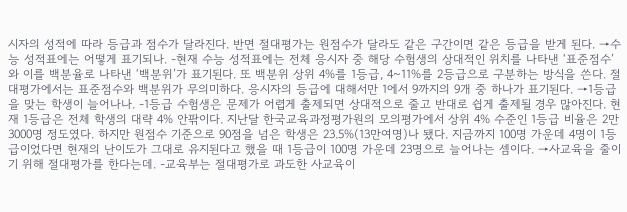시자의 성적에 따라 등급과 점수가 달라진다. 반면 절대평가는 원점수가 달라도 같은 구간이면 같은 등급을 받게 된다. →수능 성적표에는 어떻게 표기되나. -현재 수능 성적표에는 전체 응시자 중 해당 수험생의 상대적인 위치를 나타낸 ‘표준점수’와 이를 백분율로 나타낸 ‘백분위’가 표기된다. 또 백분위 상위 4%를 1등급, 4~11%를 2등급으로 구분하는 방식을 쓴다. 절대평가에서는 표준점수와 백분위가 무의미하다. 응시자의 등급에 대해서만 1에서 9까지의 9개 중 하나가 표기된다. →1등급을 맞는 학생이 늘어나나. -1등급 수험생은 문제가 어렵게 출제되면 상대적으로 줄고 반대로 쉽게 출제될 경우 많아진다. 현재 1등급은 전체 학생의 대략 4% 안팎이다. 지난달 한국교육과정평가원의 모의평가에서 상위 4% 수준인 1등급 비율은 2만 3000명 정도였다. 하지만 원점수 기준으로 90점을 넘은 학생은 23.5%(13만여명)나 됐다. 지금까지 100명 가운데 4명이 1등급이었다면 현재의 난이도가 그대로 유지된다고 했을 때 1등급이 100명 가운데 23명으로 늘어나는 셈이다. →사교육을 줄이기 위해 절대평가를 한다는데. -교육부는 절대평가로 과도한 사교육이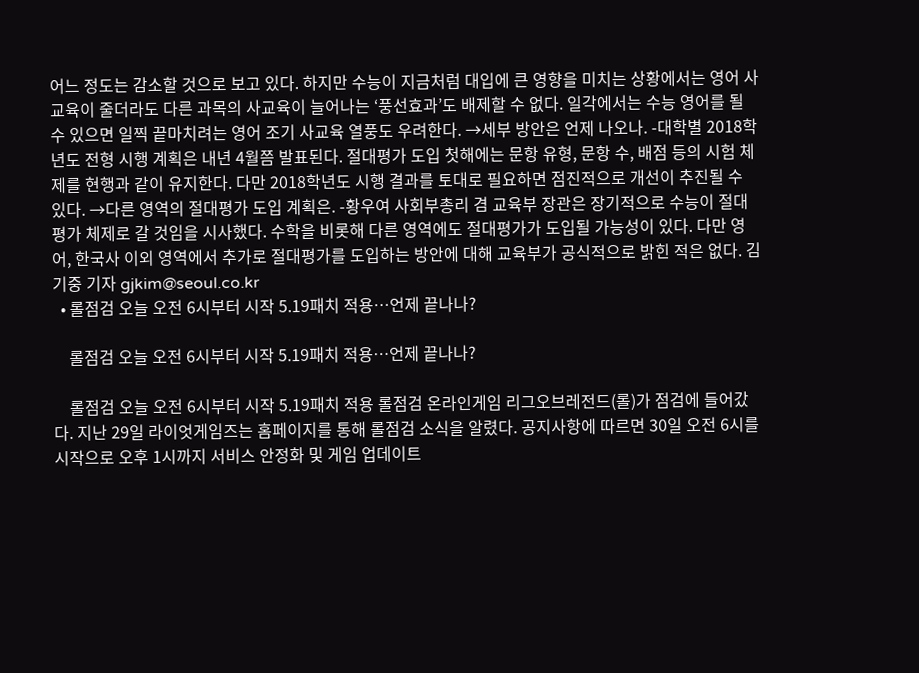어느 정도는 감소할 것으로 보고 있다. 하지만 수능이 지금처럼 대입에 큰 영향을 미치는 상황에서는 영어 사교육이 줄더라도 다른 과목의 사교육이 늘어나는 ‘풍선효과’도 배제할 수 없다. 일각에서는 수능 영어를 될 수 있으면 일찍 끝마치려는 영어 조기 사교육 열풍도 우려한다. →세부 방안은 언제 나오나. -대학별 2018학년도 전형 시행 계획은 내년 4월쯤 발표된다. 절대평가 도입 첫해에는 문항 유형, 문항 수, 배점 등의 시험 체제를 현행과 같이 유지한다. 다만 2018학년도 시행 결과를 토대로 필요하면 점진적으로 개선이 추진될 수 있다. →다른 영역의 절대평가 도입 계획은. -황우여 사회부총리 겸 교육부 장관은 장기적으로 수능이 절대평가 체제로 갈 것임을 시사했다. 수학을 비롯해 다른 영역에도 절대평가가 도입될 가능성이 있다. 다만 영어, 한국사 이외 영역에서 추가로 절대평가를 도입하는 방안에 대해 교육부가 공식적으로 밝힌 적은 없다. 김기중 기자 gjkim@seoul.co.kr
  • 롤점검 오늘 오전 6시부터 시작 5.19패치 적용…언제 끝나나?

    롤점검 오늘 오전 6시부터 시작 5.19패치 적용…언제 끝나나?

    롤점검 오늘 오전 6시부터 시작 5.19패치 적용 롤점검 온라인게임 리그오브레전드(롤)가 점검에 들어갔다. 지난 29일 라이엇게임즈는 홈페이지를 통해 롤점검 소식을 알렸다. 공지사항에 따르면 30일 오전 6시를 시작으로 오후 1시까지 서비스 안정화 및 게임 업데이트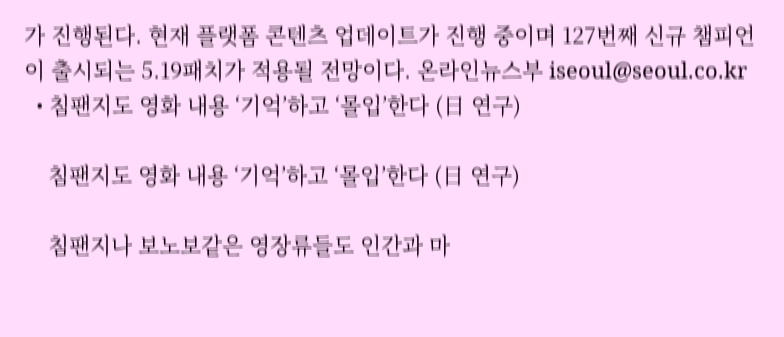가 진행된다. 현재 플랫폼 콘텐츠 업데이트가 진행 중이며 127번째 신규 챔피언이 출시되는 5.19패치가 적용될 전망이다. 온라인뉴스부 iseoul@seoul.co.kr
  • 침팬지도 영화 내용 ‘기억’하고 ‘몰입’한다 (日 연구)

    침팬지도 영화 내용 ‘기억’하고 ‘몰입’한다 (日 연구)

    침팬지나 보노보같은 영장류들도 인간과 마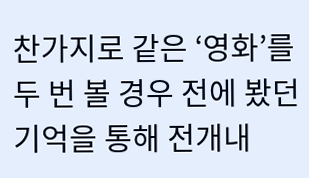찬가지로 같은 ‘영화’를 두 번 볼 경우 전에 봤던 기억을 통해 전개내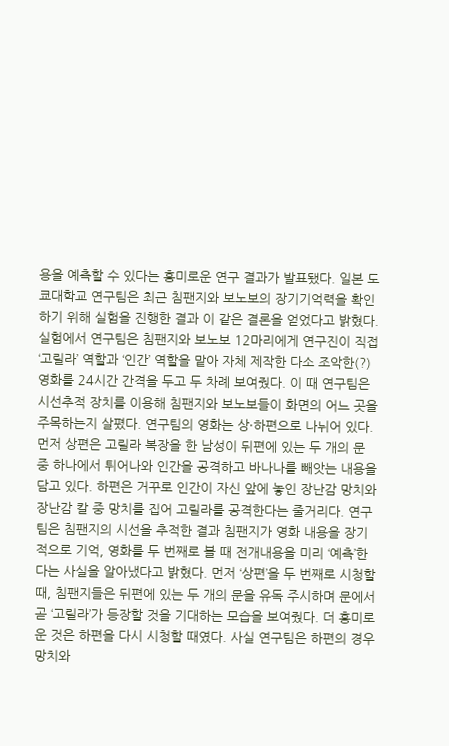용을 예측할 수 있다는 흥미로운 연구 결과가 발표됐다. 일본 도쿄대학교 연구팀은 최근 침팬지와 보노보의 장기기억력을 확인하기 위해 실험을 진행한 결과 이 같은 결론을 얻었다고 밝혔다. 실험에서 연구팀은 침팬지와 보노보 12마리에게 연구진이 직접 ‘고릴라’ 역할과 ‘인간’ 역할을 맡아 자체 제작한 다소 조악한(?) 영화를 24시간 간격을 두고 두 차례 보여줬다. 이 때 연구팀은 시선추적 장치를 이용해 침팬지와 보노보들이 화면의 어느 곳을 주목하는지 살폈다. 연구팀의 영화는 상·하편으로 나뉘어 있다. 먼저 상편은 고릴라 복장을 한 남성이 뒤편에 있는 두 개의 문 중 하나에서 튀어나와 인간을 공격하고 바나나를 빼앗는 내용을 담고 있다. 하편은 거꾸로 인간이 자신 앞에 놓인 장난감 망치와 장난감 칼 중 망치를 집어 고릴라를 공격한다는 줄거리다. 연구팀은 침팬지의 시선을 추적한 결과 침팬지가 영화 내용을 장기적으로 기억, 영화를 두 번째로 볼 때 전개내용을 미리 ‘예측’한다는 사실을 알아냈다고 밝혔다. 먼저 ‘상편’을 두 번째로 시청할 때, 침팬지들은 뒤편에 있는 두 개의 문을 유독 주시하며 문에서 곧 ‘고릴라’가 등장할 것을 기대하는 모습을 보여줬다. 더 흥미로운 것은 하편을 다시 시청할 때였다. 사실 연구팀은 하편의 경우 망치와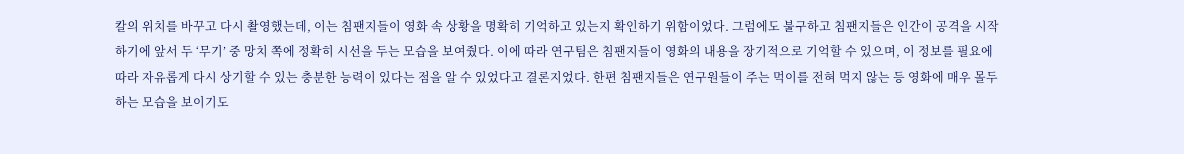칼의 위치를 바꾸고 다시 촬영했는데, 이는 침팬지들이 영화 속 상황을 명확히 기억하고 있는지 확인하기 위함이었다. 그럼에도 불구하고 침팬지들은 인간이 공격을 시작하기에 앞서 두 ‘무기’ 중 망치 쪽에 정확히 시선을 두는 모습을 보여줬다. 이에 따라 연구팀은 침팬지들이 영화의 내용을 장기적으로 기억할 수 있으며, 이 정보를 필요에 따라 자유롭게 다시 상기할 수 있는 충분한 능력이 있다는 점을 알 수 있었다고 결론지었다. 한편 침팬지들은 연구원들이 주는 먹이를 전혀 먹지 않는 등 영화에 매우 몰두하는 모습을 보이기도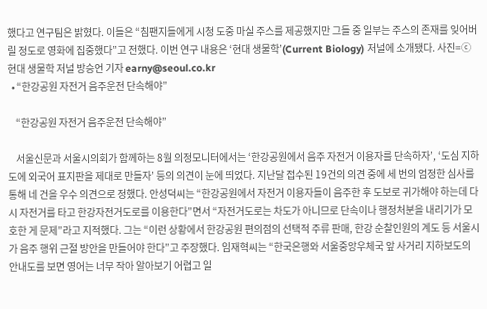했다고 연구팀은 밝혔다. 이들은 “침팬지들에게 시청 도중 마실 주스를 제공했지만 그들 중 일부는 주스의 존재를 잊어버릴 정도로 영화에 집중했다”고 전했다. 이번 연구 내용은 ‘현대 생물학’(Current Biology) 저널에 소개됐다. 사진=ⓒ현대 생물학 저널 방승언 기자 earny@seoul.co.kr
  • “한강공원 자전거 음주운전 단속해야”

    “한강공원 자전거 음주운전 단속해야”

    서울신문과 서울시의회가 함께하는 8월 의정모니터에서는 ‘한강공원에서 음주 자전거 이용자를 단속하자’, ‘도심 지하도에 외국어 표지판을 제대로 만들자’ 등의 의견이 눈에 띄었다. 지난달 접수된 19건의 의견 중에 세 번의 엄정한 심사를 통해 네 건을 우수 의견으로 정했다. 안성덕씨는 “한강공원에서 자전거 이용자들이 음주한 후 도보로 귀가해야 하는데 다시 자전거를 타고 한강자전거도로를 이용한다”면서 “자전거도로는 차도가 아니므로 단속이나 행정처분을 내리기가 모호한 게 문제”라고 지적했다. 그는 “이런 상황에서 한강공원 편의점의 선택적 주류 판매, 한강 순찰인원의 계도 등 서울시가 음주 행위 근절 방안을 만들어야 한다”고 주장했다. 임재혁씨는 “한국은행와 서울중앙우체국 앞 사거리 지하보도의 안내도를 보면 영어는 너무 작아 알아보기 어렵고 일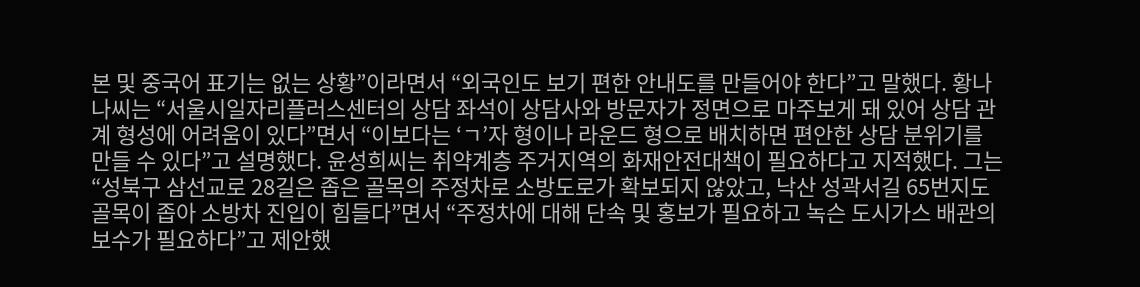본 및 중국어 표기는 없는 상황”이라면서 “외국인도 보기 편한 안내도를 만들어야 한다”고 말했다. 황나나씨는 “서울시일자리플러스센터의 상담 좌석이 상담사와 방문자가 정면으로 마주보게 돼 있어 상담 관계 형성에 어려움이 있다”면서 “이보다는 ‘ㄱ’자 형이나 라운드 형으로 배치하면 편안한 상담 분위기를 만들 수 있다”고 설명했다. 윤성희씨는 취약계층 주거지역의 화재안전대책이 필요하다고 지적했다. 그는 “성북구 삼선교로 28길은 좁은 골목의 주정차로 소방도로가 확보되지 않았고, 낙산 성곽서길 65번지도 골목이 좁아 소방차 진입이 힘들다”면서 “주정차에 대해 단속 및 홍보가 필요하고 녹슨 도시가스 배관의 보수가 필요하다”고 제안했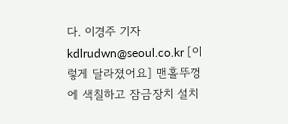다. 이경주 기자 kdlrudwn@seoul.co.kr [이렇게 달라졌어요] 맨홀뚜껑에 색칠하고 잠금장치 설치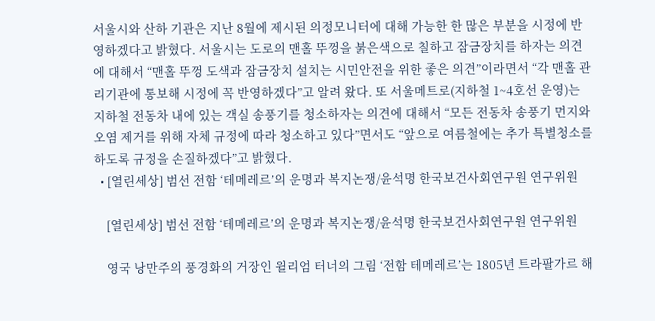서울시와 산하 기관은 지난 8월에 제시된 의정모니터에 대해 가능한 한 많은 부분을 시정에 반영하겠다고 밝혔다. 서울시는 도로의 맨홀 뚜껑을 붉은색으로 칠하고 잠금장치를 하자는 의견에 대해서 “맨홀 뚜껑 도색과 잠금장치 설치는 시민안전을 위한 좋은 의견”이라면서 “각 맨홀 관리기관에 통보해 시정에 꼭 반영하겠다”고 알려 왔다. 또 서울메트로(지하철 1~4호선 운영)는 지하철 전동차 내에 있는 객실 송풍기를 청소하자는 의견에 대해서 “모든 전동차 송풍기 먼지와 오염 제거를 위해 자체 규정에 따라 청소하고 있다”면서도 “앞으로 여름철에는 추가 특별청소를 하도록 규정을 손질하겠다”고 밝혔다.
  • [열린세상] 범선 전함 ‘테메레르’의 운명과 복지논쟁/윤석명 한국보건사회연구원 연구위원

    [열린세상] 범선 전함 ‘테메레르’의 운명과 복지논쟁/윤석명 한국보건사회연구원 연구위원

    영국 낭만주의 풍경화의 거장인 윌리엄 터너의 그림 ‘전함 테메레르’는 1805년 트라팔가르 해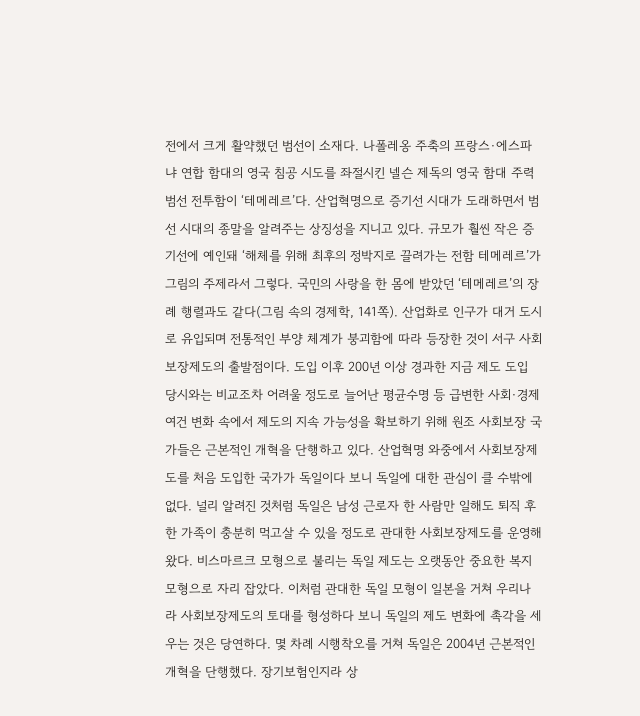전에서 크게 활약했던 범선이 소재다. 나폴레옹 주축의 프랑스·에스파냐 연합 함대의 영국 침공 시도를 좌절시킨 넬슨 제독의 영국 함대 주력 범선 전투함이 ‘테메레르’다. 산업혁명으로 증기선 시대가 도래하면서 범선 시대의 종말을 알려주는 상징성을 지니고 있다. 규모가 훨씬 작은 증기선에 예인돼 ‘해체를 위해 최후의 정박지로 끌려가는 전함 테메레르’가 그림의 주제라서 그렇다. 국민의 사랑을 한 몸에 받았던 ‘테메레르’의 장례 행렬과도 같다(그림 속의 경제학, 141쪽). 산업화로 인구가 대거 도시로 유입되며 전통적인 부양 체계가 붕괴함에 따라 등장한 것이 서구 사회보장제도의 출발점이다. 도입 이후 200년 이상 경과한 지금 제도 도입 당시와는 비교조차 어려울 정도로 늘어난 평균수명 등 급변한 사회·경제여건 변화 속에서 제도의 지속 가능성을 확보하기 위해 원조 사회보장 국가들은 근본적인 개혁을 단행하고 있다. 산업혁명 와중에서 사회보장제도를 처음 도입한 국가가 독일이다 보니 독일에 대한 관심이 클 수밖에 없다. 널리 알려진 것처럼 독일은 남성 근로자 한 사람만 일해도 퇴직 후 한 가족이 충분히 먹고살 수 있을 정도로 관대한 사회보장제도를 운영해 왔다. 비스마르크 모형으로 불리는 독일 제도는 오랫동안 중요한 복지 모형으로 자리 잡았다. 이처럼 관대한 독일 모형이 일본을 거쳐 우리나라 사회보장제도의 토대를 형성하다 보니 독일의 제도 변화에 촉각을 세우는 것은 당연하다. 몇 차례 시행착오를 거쳐 독일은 2004년 근본적인 개혁을 단행했다. 장기보험인지라 상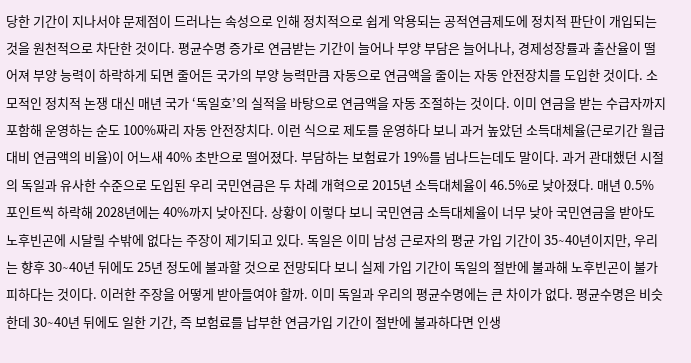당한 기간이 지나서야 문제점이 드러나는 속성으로 인해 정치적으로 쉽게 악용되는 공적연금제도에 정치적 판단이 개입되는 것을 원천적으로 차단한 것이다. 평균수명 증가로 연금받는 기간이 늘어나 부양 부담은 늘어나나, 경제성장률과 출산율이 떨어져 부양 능력이 하락하게 되면 줄어든 국가의 부양 능력만큼 자동으로 연금액을 줄이는 자동 안전장치를 도입한 것이다. 소모적인 정치적 논쟁 대신 매년 국가 ‘독일호’의 실적을 바탕으로 연금액을 자동 조절하는 것이다. 이미 연금을 받는 수급자까지 포함해 운영하는 순도 100%짜리 자동 안전장치다. 이런 식으로 제도를 운영하다 보니 과거 높았던 소득대체율(근로기간 월급 대비 연금액의 비율)이 어느새 40% 초반으로 떨어졌다. 부담하는 보험료가 19%를 넘나드는데도 말이다. 과거 관대했던 시절의 독일과 유사한 수준으로 도입된 우리 국민연금은 두 차례 개혁으로 2015년 소득대체율이 46.5%로 낮아졌다. 매년 0.5% 포인트씩 하락해 2028년에는 40%까지 낮아진다. 상황이 이렇다 보니 국민연금 소득대체율이 너무 낮아 국민연금을 받아도 노후빈곤에 시달릴 수밖에 없다는 주장이 제기되고 있다. 독일은 이미 남성 근로자의 평균 가입 기간이 35∼40년이지만, 우리는 향후 30∼40년 뒤에도 25년 정도에 불과할 것으로 전망되다 보니 실제 가입 기간이 독일의 절반에 불과해 노후빈곤이 불가피하다는 것이다. 이러한 주장을 어떻게 받아들여야 할까. 이미 독일과 우리의 평균수명에는 큰 차이가 없다. 평균수명은 비슷한데 30∼40년 뒤에도 일한 기간, 즉 보험료를 납부한 연금가입 기간이 절반에 불과하다면 인생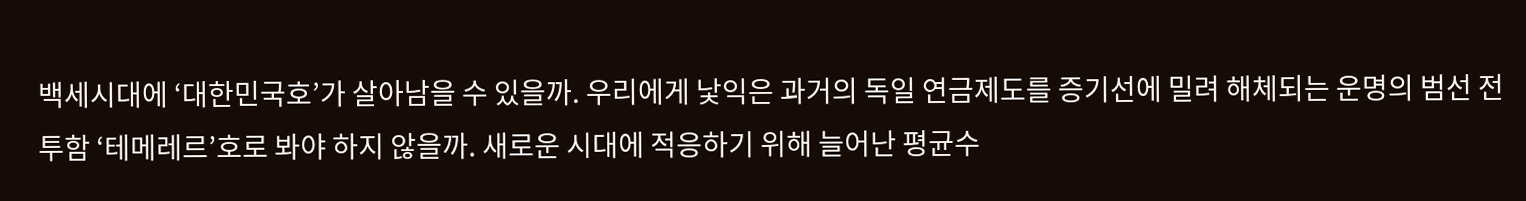백세시대에 ‘대한민국호’가 살아남을 수 있을까. 우리에게 낯익은 과거의 독일 연금제도를 증기선에 밀려 해체되는 운명의 범선 전투함 ‘테메레르’호로 봐야 하지 않을까. 새로운 시대에 적응하기 위해 늘어난 평균수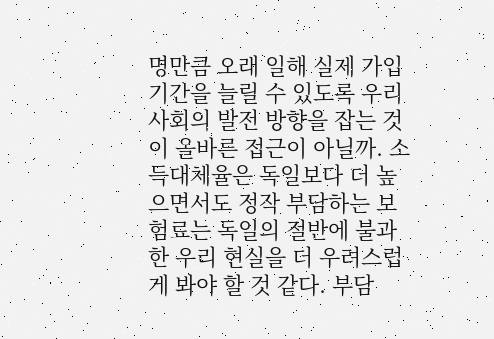명만큼 오래 일해 실제 가입 기간을 늘릴 수 있도록 우리 사회의 발전 방향을 잡는 것이 올바른 접근이 아닐까. 소득대체율은 독일보다 더 높으면서도 정작 부담하는 보험료는 독일의 절반에 불과한 우리 현실을 더 우려스럽게 봐야 할 것 같다. 부담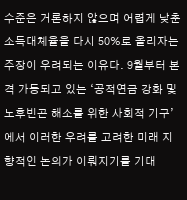수준은 거론하지 않으며 어렵게 낮춘 소득대체율을 다시 50%로 올리자는 주장이 우려되는 이유다. 9월부터 본격 가동되고 있는 ‘공적연금 강화 및 노후빈곤 해소를 위한 사회적 기구’에서 이러한 우려를 고려한 미래 지향적인 논의가 이뤄지기를 기대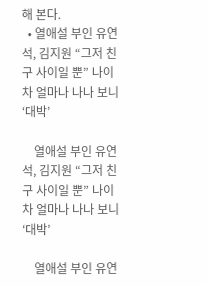해 본다.
  • 열애설 부인 유연석, 김지원 “그저 친구 사이일 뿐” 나이 차 얼마나 나나 보니 ‘대박’

    열애설 부인 유연석, 김지원 “그저 친구 사이일 뿐” 나이 차 얼마나 나나 보니 ‘대박’

    열애설 부인 유연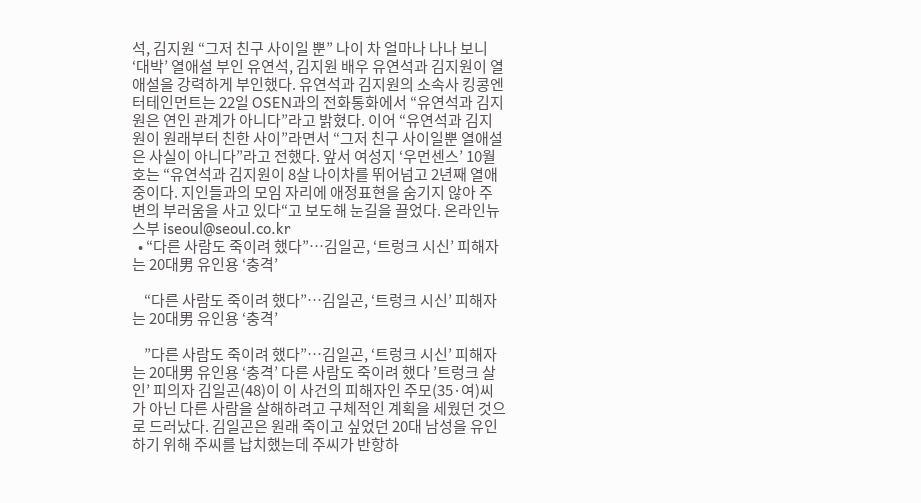석, 김지원 “그저 친구 사이일 뿐” 나이 차 얼마나 나나 보니 ‘대박’ 열애설 부인 유연석, 김지원 배우 유연석과 김지원이 열애설을 강력하게 부인했다. 유연석과 김지원의 소속사 킹콩엔터테인먼트는 22일 OSEN과의 전화통화에서 “유연석과 김지원은 연인 관계가 아니다”라고 밝혔다. 이어 “유연석과 김지원이 원래부터 친한 사이”라면서 “그저 친구 사이일뿐 열애설은 사실이 아니다”라고 전했다. 앞서 여성지 ‘우먼센스’ 10월호는 “유연석과 김지원이 8살 나이차를 뛰어넘고 2년째 열애 중이다. 지인들과의 모임 자리에 애정표현을 숨기지 않아 주변의 부러움을 사고 있다“고 보도해 눈길을 끌었다. 온라인뉴스부 iseoul@seoul.co.kr
  • “다른 사람도 죽이려 했다”…김일곤, ‘트렁크 시신’ 피해자는 20대男 유인용 ‘충격’

    “다른 사람도 죽이려 했다”…김일곤, ‘트렁크 시신’ 피해자는 20대男 유인용 ‘충격’

    ”다른 사람도 죽이려 했다”…김일곤, ‘트렁크 시신’ 피해자는 20대男 유인용 ‘충격’ 다른 사람도 죽이려 했다 ’트렁크 살인’ 피의자 김일곤(48)이 이 사건의 피해자인 주모(35·여)씨가 아닌 다른 사람을 살해하려고 구체적인 계획을 세웠던 것으로 드러났다. 김일곤은 원래 죽이고 싶었던 20대 남성을 유인하기 위해 주씨를 납치했는데 주씨가 반항하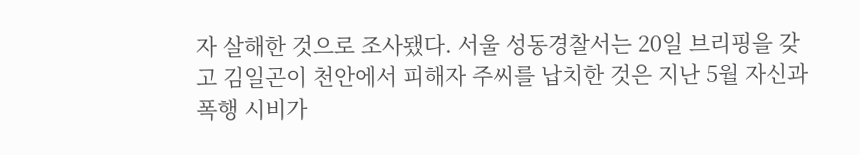자 살해한 것으로 조사됐다. 서울 성동경찰서는 20일 브리핑을 갖고 김일곤이 천안에서 피해자 주씨를 납치한 것은 지난 5월 자신과 폭행 시비가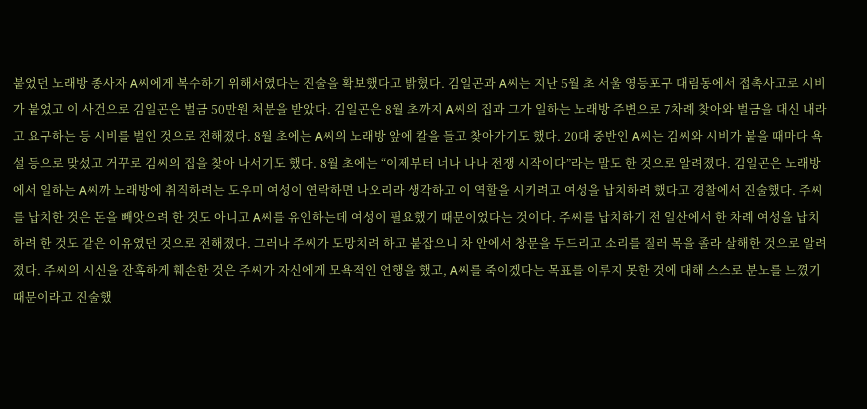붙었던 노래방 종사자 A씨에게 복수하기 위해서였다는 진술을 확보했다고 밝혔다. 김일곤과 A씨는 지난 5월 초 서울 영등포구 대림동에서 접촉사고로 시비가 붙었고 이 사건으로 김일곤은 벌금 50만원 처분을 받았다. 김일곤은 8월 초까지 A씨의 집과 그가 일하는 노래방 주변으로 7차례 찾아와 벌금을 대신 내라고 요구하는 등 시비를 벌인 것으로 전해졌다. 8월 초에는 A씨의 노래방 앞에 칼을 들고 찾아가기도 했다. 20대 중반인 A씨는 김씨와 시비가 붙을 때마다 욕설 등으로 맞섰고 거꾸로 김씨의 집을 찾아 나서기도 했다. 8월 초에는 “이제부터 너나 나나 전쟁 시작이다”라는 말도 한 것으로 알려졌다. 김일곤은 노래방에서 일하는 A씨까 노래방에 취직하려는 도우미 여성이 연락하면 나오리라 생각하고 이 역할을 시키려고 여성을 납치하려 했다고 경찰에서 진술했다. 주씨를 납치한 것은 돈을 빼앗으려 한 것도 아니고 A씨를 유인하는데 여성이 필요했기 때문이었다는 것이다. 주씨를 납치하기 전 일산에서 한 차례 여성을 납치하려 한 것도 같은 이유였던 것으로 전해졌다. 그러나 주씨가 도망치려 하고 붙잡으니 차 안에서 창문을 두드리고 소리를 질러 목을 졸라 살해한 것으로 알려졌다. 주씨의 시신을 잔혹하게 훼손한 것은 주씨가 자신에게 모욕적인 언행을 했고, A씨를 죽이겠다는 목표를 이루지 못한 것에 대해 스스로 분노를 느꼈기 때문이라고 진술했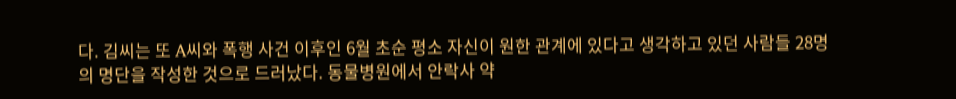다. 김씨는 또 A씨와 폭행 사건 이후인 6월 초순 평소 자신이 원한 관계에 있다고 생각하고 있던 사람들 28명의 명단을 작성한 것으로 드러났다. 동물병원에서 안락사 약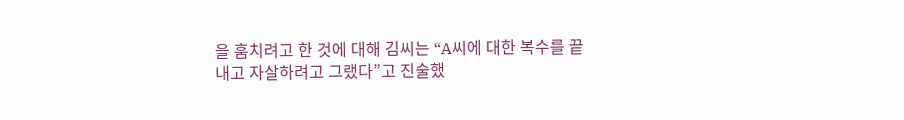을 훔치려고 한 것에 대해 김씨는 “A씨에 대한 복수를 끝내고 자살하려고 그랬다”고 진술했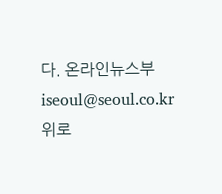다. 온라인뉴스부 iseoul@seoul.co.kr
위로